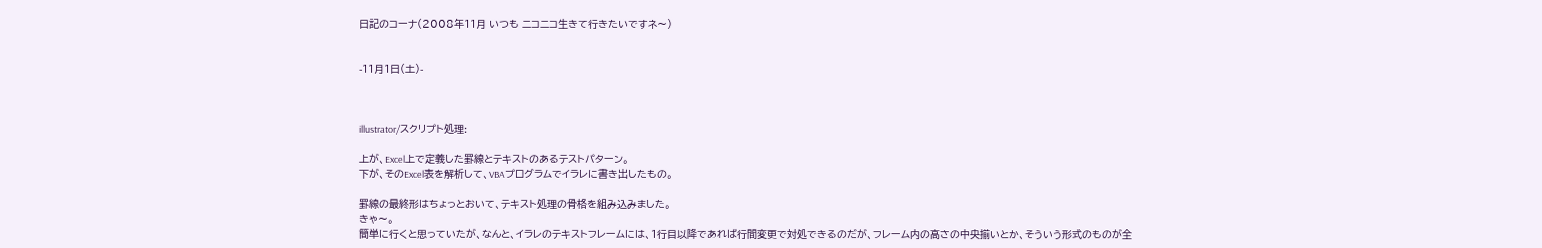日記のコーナ(2008年11月 いつも ニコニコ生きて行きたいですネ〜)


-11月1日(土)-



illustrator/スクリプト処理:

上が、Excel上で定義した罫線とテキストのあるテストパターン。
下が、そのExcel表を解析して、VBAプログラムでイラレに書き出したもの。

罫線の最終形はちょっとおいて、テキスト処理の骨格を組み込みました。
きゃ〜。
簡単に行くと思っていたが、なんと、イラレのテキストフレームには、1行目以降であれば行間変更で対処できるのだが、フレーム内の高さの中央揃いとか、そういう形式のものが全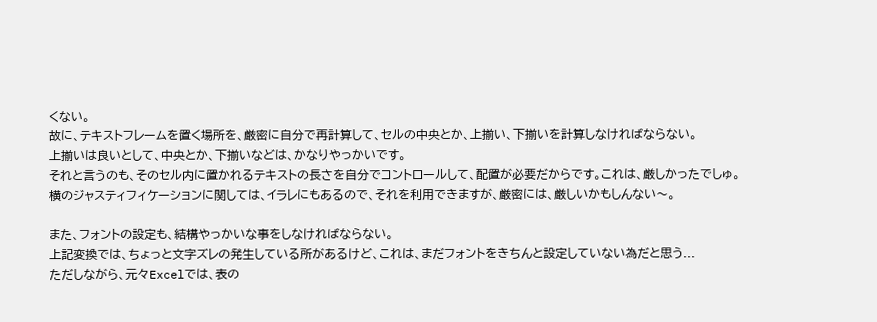くない。
故に、テキストフレームを置く場所を、厳密に自分で再計算して、セルの中央とか、上揃い、下揃いを計算しなければならない。
上揃いは良いとして、中央とか、下揃いなどは、かなりやっかいです。
それと言うのも、そのセル内に置かれるテキストの長さを自分でコントロールして、配置が必要だからです。これは、厳しかったでしゅ。
横のジャスティフィケーションに関しては、イラレにもあるので、それを利用できますが、厳密には、厳しいかもしんない〜。

また、フォントの設定も、結構やっかいな事をしなければならない。
上記変換では、ちょっと文字ズレの発生している所があるけど、これは、まだフォントをきちんと設定していない為だと思う...
ただしながら、元々Excelでは、表の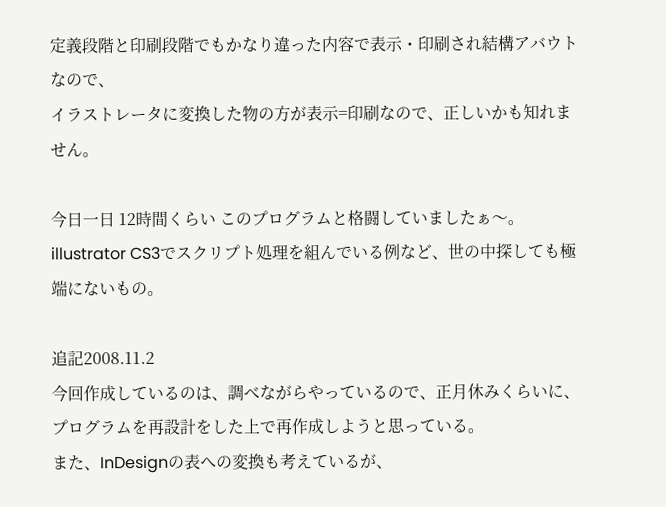定義段階と印刷段階でもかなり違った内容で表示・印刷され結構アバウトなので、
イラストレータに変換した物の方が表示=印刷なので、正しいかも知れません。

今日一日 12時間くらい このプログラムと格闘していましたぁ〜。
illustrator CS3でスクリプト処理を組んでいる例など、世の中探しても極端にないもの。

追記2008.11.2
今回作成しているのは、調べながらやっているので、正月休みくらいに、プログラムを再設計をした上で再作成しようと思っている。
また、InDesignの表への変換も考えているが、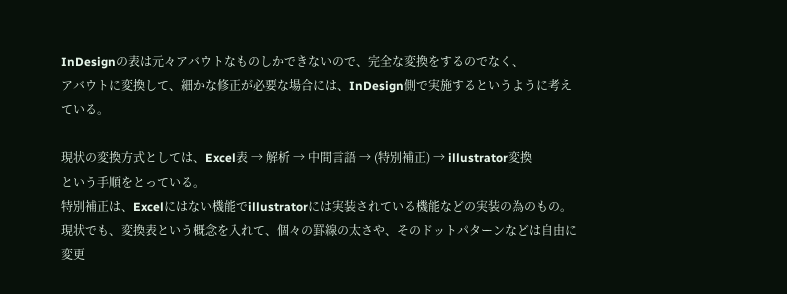InDesignの表は元々アバウトなものしかできないので、完全な変換をするのでなく、
アバウトに変換して、細かな修正が必要な場合には、InDesign側で実施するというように考えている。

現状の変換方式としては、Excel表 → 解析 → 中間言語 → (特別補正) → illustrator変換
という手順をとっている。
特別補正は、Excelにはない機能でillustratorには実装されている機能などの実装の為のもの。
現状でも、変換表という概念を入れて、個々の罫線の太さや、そのドットパターンなどは自由に変更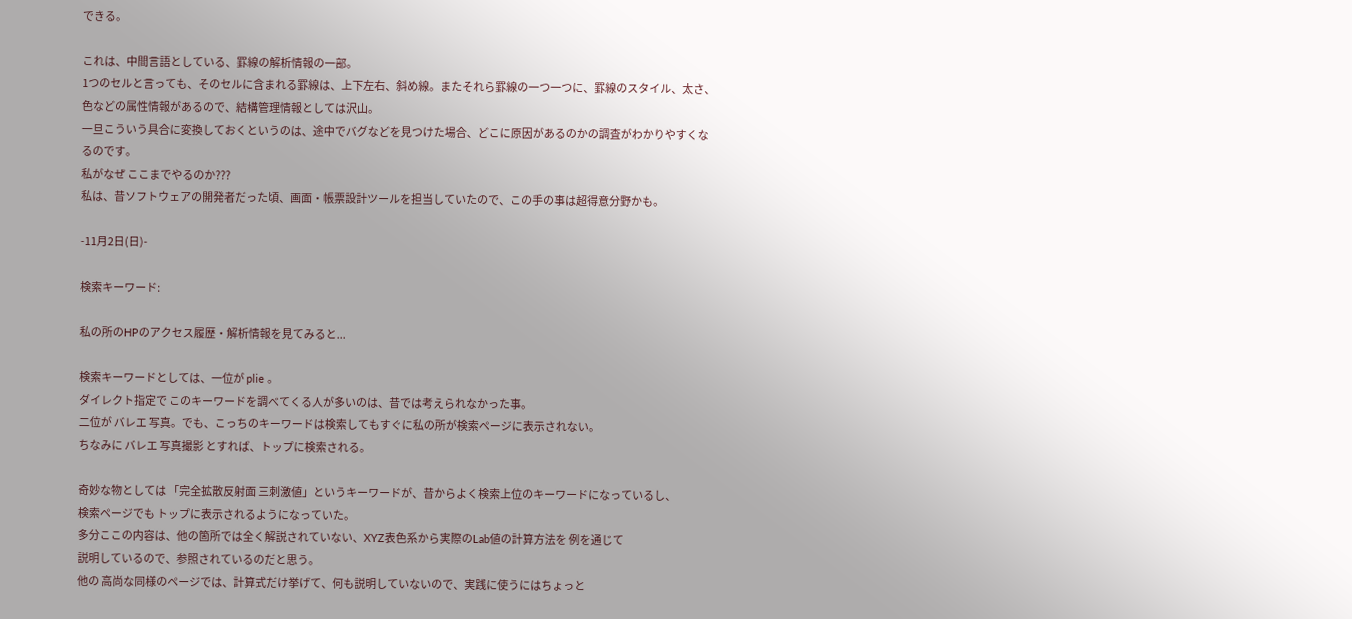できる。

これは、中間言語としている、罫線の解析情報の一部。
1つのセルと言っても、そのセルに含まれる罫線は、上下左右、斜め線。またそれら罫線の一つ一つに、罫線のスタイル、太さ、色などの属性情報があるので、結構管理情報としては沢山。
一旦こういう具合に変換しておくというのは、途中でバグなどを見つけた場合、どこに原因があるのかの調査がわかりやすくなるのです。
私がなぜ ここまでやるのか???
私は、昔ソフトウェアの開発者だった頃、画面・帳票設計ツールを担当していたので、この手の事は超得意分野かも。

-11月2日(日)-

検索キーワード:

私の所のHPのアクセス履歴・解析情報を見てみると...

検索キーワードとしては、一位が plie 。
ダイレクト指定で このキーワードを調べてくる人が多いのは、昔では考えられなかった事。
二位が バレエ 写真。でも、こっちのキーワードは検索してもすぐに私の所が検索ページに表示されない。
ちなみに バレエ 写真撮影 とすれば、トップに検索される。

奇妙な物としては 「完全拡散反射面 三刺激値」というキーワードが、昔からよく検索上位のキーワードになっているし、
検索ページでも トップに表示されるようになっていた。
多分ここの内容は、他の箇所では全く解説されていない、XYZ表色系から実際のLab値の計算方法を 例を通じて
説明しているので、参照されているのだと思う。
他の 高尚な同様のページでは、計算式だけ挙げて、何も説明していないので、実践に使うにはちょっと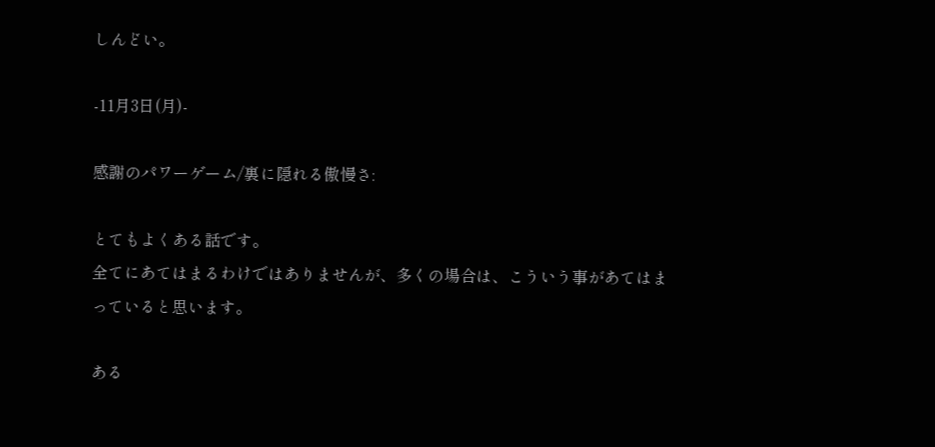しんどい。

-11月3日(月)-

感謝のパワーゲーム/裏に隠れる傲慢さ:

とてもよくある話です。
全てにあてはまるわけではありませんが、多くの場合は、こういう事があてはまっていると思います。

ある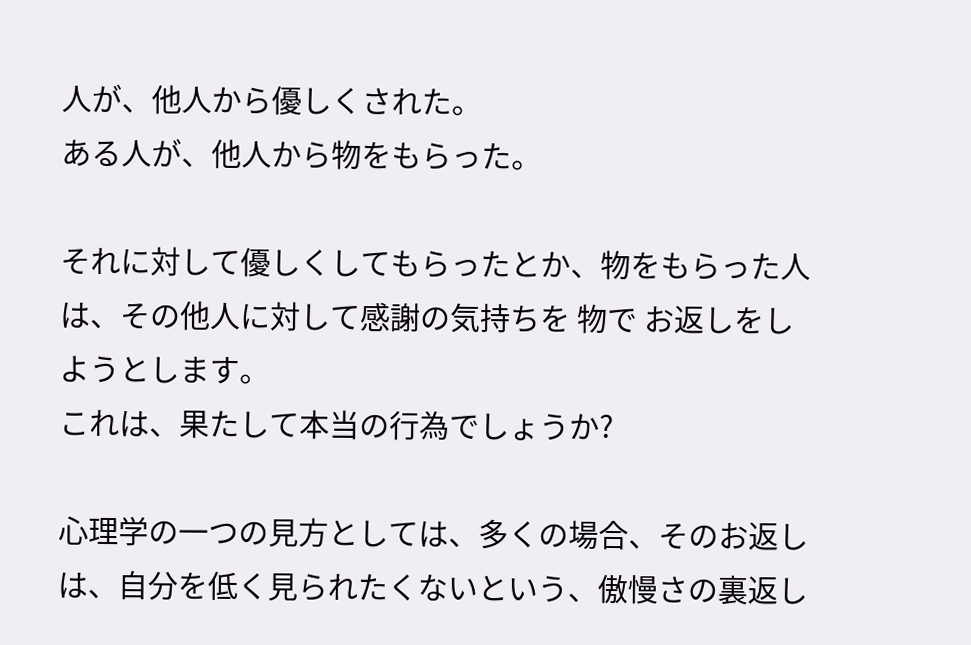人が、他人から優しくされた。
ある人が、他人から物をもらった。

それに対して優しくしてもらったとか、物をもらった人は、その他人に対して感謝の気持ちを 物で お返しをしようとします。
これは、果たして本当の行為でしょうか?

心理学の一つの見方としては、多くの場合、そのお返しは、自分を低く見られたくないという、傲慢さの裏返し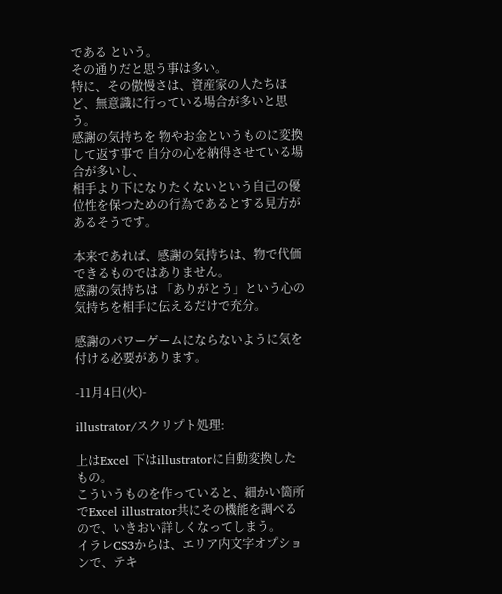である という。
その通りだと思う事は多い。
特に、その傲慢さは、資産家の人たちほど、無意識に行っている場合が多いと思う。
感謝の気持ちを 物やお金というものに変換して返す事で 自分の心を納得させている場合が多いし、
相手より下になりたくないという自己の優位性を保つための行為であるとする見方があるそうです。

本来であれば、感謝の気持ちは、物で代価できるものではありません。
感謝の気持ちは 「ありがとう」という心の気持ちを相手に伝えるだけで充分。

感謝のパワーゲームにならないように気を付ける必要があります。

-11月4日(火)-

illustrator/スクリプト処理:

上はExcel 下はillustratorに自動変換したもの。
こういうものを作っていると、細かい箇所でExcel illustrator共にその機能を調べるので、いきおい詳しくなってしまう。
イラレCS3からは、エリア内文字オプションで、テキ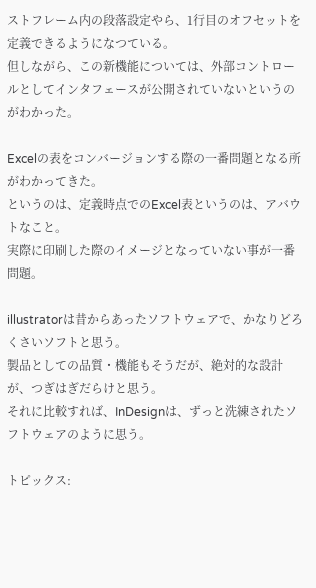ストフレーム内の段落設定やら、1行目のオフセットを定義できるようになつている。
但しながら、この新機能については、外部コントロールとしてインタフェースが公開されていないというのがわかった。

Excelの表をコンバージョンする際の一番問題となる所がわかってきた。
というのは、定義時点でのExcel表というのは、アバウトなこと。
実際に印刷した際のイメージとなっていない事が一番問題。

illustratorは昔からあったソフトウェアで、かなりどろくさいソフトと思う。
製品としての品質・機能もそうだが、絶対的な設計が、つぎはぎだらけと思う。
それに比較すれば、InDesignは、ずっと洗練されたソフトウェアのように思う。

トピックス: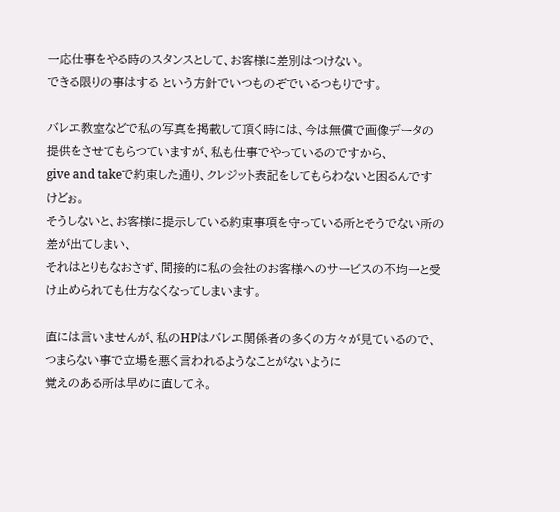一応仕事をやる時のスタンスとして、お客様に差別はつけない。
できる限りの事はする という方針でいつものぞでいるつもりです。

バレエ教室などで私の写真を掲載して頂く時には、今は無償で画像データの提供をさせてもらつていますが、私も仕事でやっているのですから、
give and takeで約束した通り、クレジット表記をしてもらわないと困るんですけどぉ。
そうしないと、お客様に提示している約束事項を守っている所とそうでない所の差が出てしまい、
それはとりもなおさず、間接的に私の会社のお客様へのサービスの不均一と受け止められても仕方なくなってしまいます。

直には言いませんが、私のHPはバレエ関係者の多くの方々が見ているので、つまらない事で立場を悪く言われるようなことがないように
覚えのある所は早めに直してネ。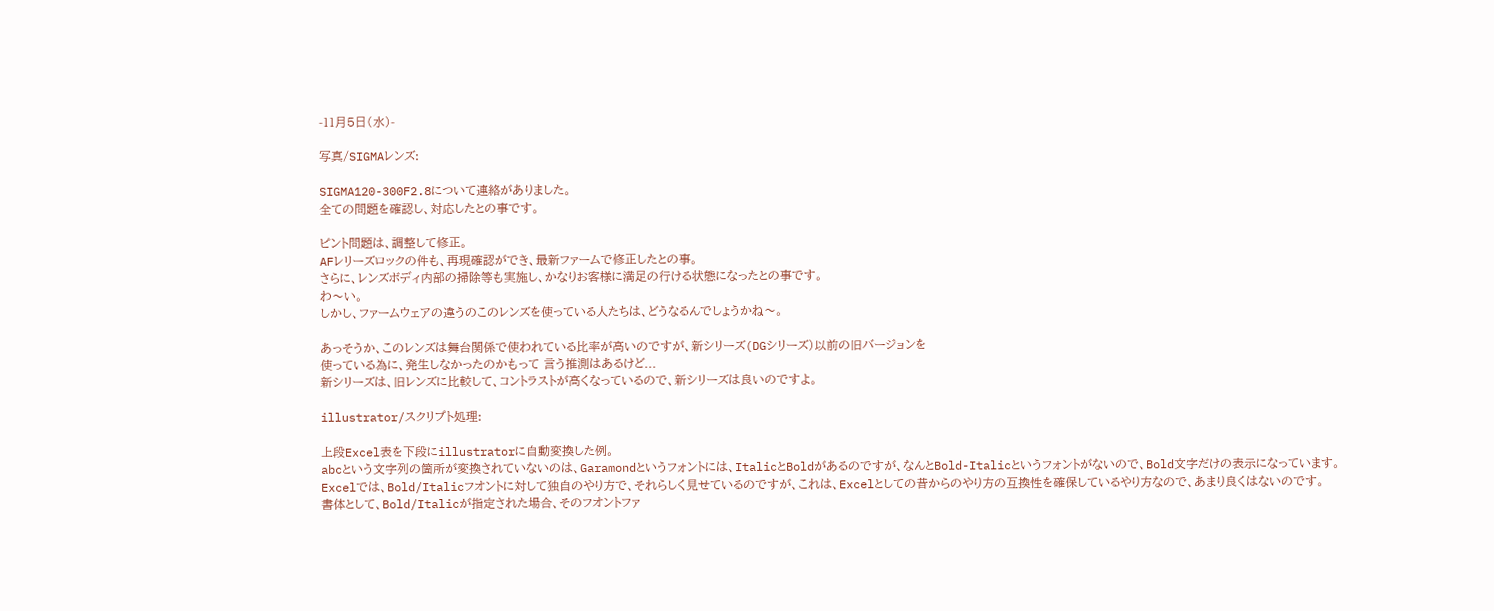-11月5日(水)-

写真/SIGMAレンズ:

SIGMA120-300F2.8について連絡がありました。
全ての問題を確認し、対応したとの事です。

ピント問題は、調整して修正。
AFレリーズロックの件も、再現確認ができ、最新ファームで修正したとの事。
さらに、レンズボディ内部の掃除等も実施し、かなりお客様に満足の行ける状態になったとの事です。
わ〜い。
しかし、ファームウェアの違うのこのレンズを使っている人たちは、どうなるんでしょうかね〜。

あっそうか、このレンズは舞台関係で使われている比率が高いのですが、新シリーズ(DGシリーズ)以前の旧バージョンを
使っている為に、発生しなかったのかもって 言う推測はあるけど...
新シリーズは、旧レンズに比較して、コントラストが高くなっているので、新シリーズは良いのですよ。

illustrator/スクリプト処理:

上段Excel表を下段にillustratorに自動変換した例。
abcという文字列の箇所が変換されていないのは、Garamondというフォントには、ItalicとBoldがあるのですが、なんとBold-Italicというフォントがないので、Bold文字だけの表示になっています。
Excelでは、Bold/Italicフオントに対して独自のやり方で、それらしく見せているのですが、これは、Excelとしての昔からのやり方の互換性を確保しているやり方なので、あまり良くはないのです。
書体として、Bold/Italicが指定された場合、そのフオントファ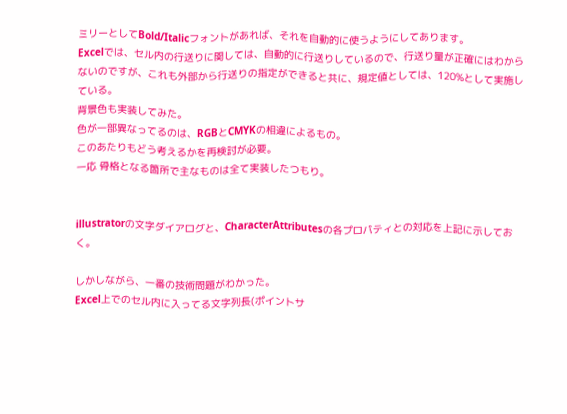ミリーとしてBold/Italicフォントがあれば、それを自動的に使うようにしてあります。
Excelでは、セル内の行送りに関しては、自動的に行送りしているので、行送り量が正確にはわからないのですが、これも外部から行送りの指定ができると共に、規定値としては、120%として実施している。
背景色も実装してみた。
色が一部異なってるのは、RGBとCMYKの相違によるもの。
このあたりもどう考えるかを再検討が必要。
一応 骨格となる箇所で主なものは全て実装したつもり。


illustratorの文字ダイアログと、CharacterAttributesの各プロパティとの対応を上記に示しておく。

しかしながら、一番の技術問題がわかった。
Excel上でのセル内に入ってる文字列長(ポイントサ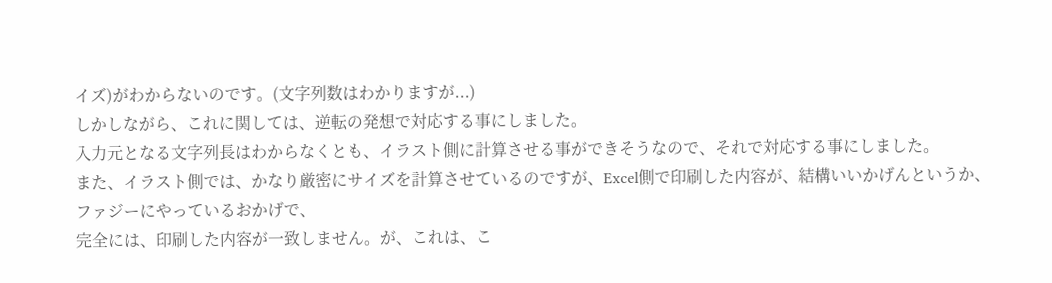イズ)がわからないのです。(文字列数はわかりますが...)
しかしながら、これに関しては、逆転の発想で対応する事にしました。
入力元となる文字列長はわからなくとも、イラスト側に計算させる事ができそうなので、それで対応する事にしました。
また、イラスト側では、かなり厳密にサイズを計算させているのですが、Excel側で印刷した内容が、結構いいかげんというか、ファジーにやっているおかげで、
完全には、印刷した内容が一致しません。が、これは、こ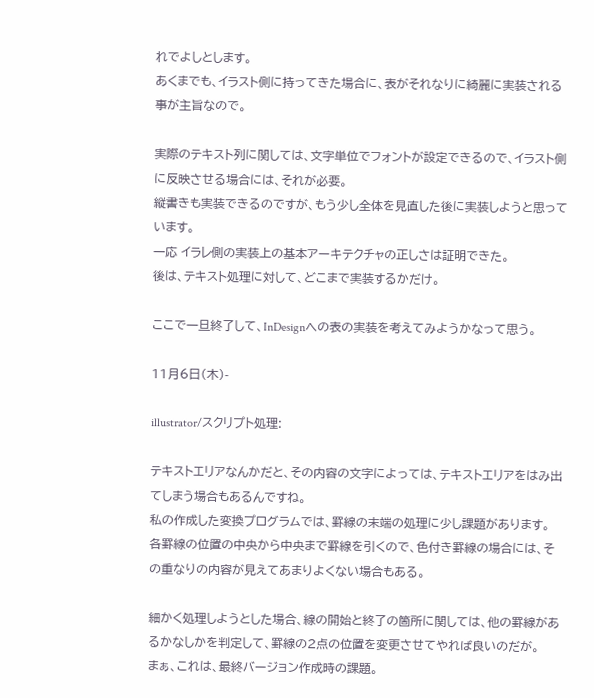れでよしとします。
あくまでも、イラスト側に持ってきた場合に、表がそれなりに綺麗に実装される事が主旨なので。

実際のテキスト列に関しては、文字単位でフォントが設定できるので、イラスト側に反映させる場合には、それが必要。
縦書きも実装できるのですが、もう少し全体を見直した後に実装しようと思っています。
一応 イラレ側の実装上の基本アーキテクチャの正しさは証明できた。
後は、テキスト処理に対して、どこまで実装するかだけ。

ここで一旦終了して、InDesignへの表の実装を考えてみようかなって思う。

11月6日(木)-

illustrator/スクリプト処理:

テキストエリアなんかだと、その内容の文字によっては、テキストエリアをはみ出てしまう場合もあるんですね。
私の作成した変換プログラムでは、罫線の末端の処理に少し課題があります。
各罫線の位置の中央から中央まで罫線を引くので、色付き罫線の場合には、その重なりの内容が見えてあまりよくない場合もある。

細かく処理しようとした場合、線の開始と終了の箇所に関しては、他の罫線があるかなしかを判定して、罫線の2点の位置を変更させてやれば良いのだが。
まぁ、これは、最終バージョン作成時の課題。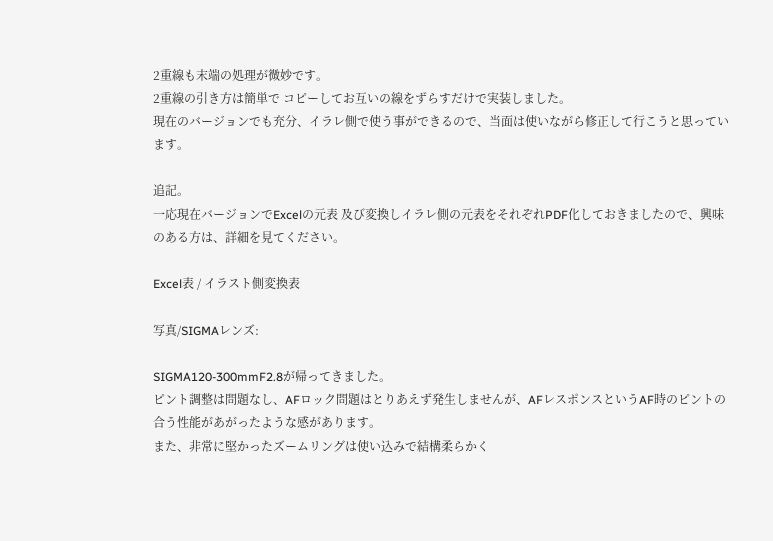2重線も末端の処理が微妙です。
2重線の引き方は簡単で コピーしてお互いの線をずらすだけで実装しました。
現在のバージョンでも充分、イラレ側で使う事ができるので、当面は使いながら修正して行こうと思っています。

追記。
一応現在バージョンでExcelの元表 及び変換しイラレ側の元表をそれぞれPDF化しておきましたので、興味のある方は、詳細を見てください。

Excel表 / イラスト側変換表

写真/SIGMAレンズ:

SIGMA120-300mmF2.8が帰ってきました。
ピント調整は問題なし、AFロック問題はとりあえず発生しませんが、AFレスポンスというAF時のピントの合う性能があがったような感があります。
また、非常に堅かったズームリングは使い込みで結構柔らかく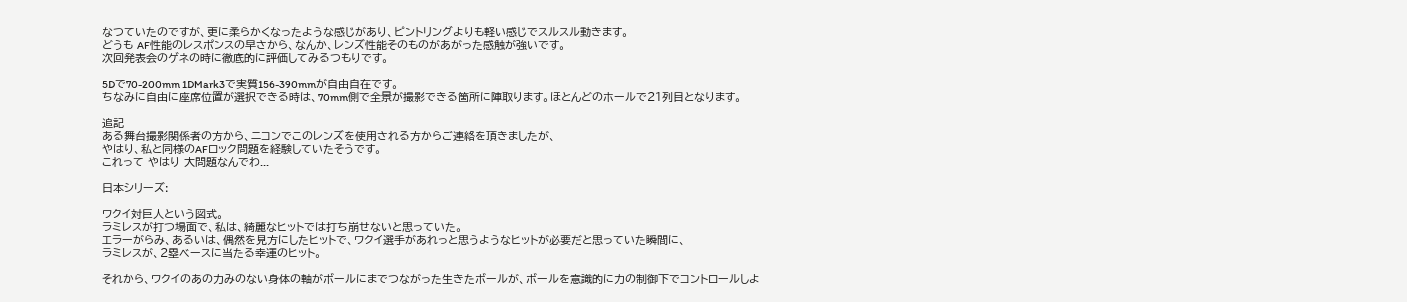なつていたのですが、更に柔らかくなったような感じがあり、ピントリングよりも軽い感じでスルスル動きます。
どうも AF性能のレスポンスの早さから、なんか、レンズ性能そのものがあがった感触が強いです。
次回発表会のゲネの時に徹底的に評価してみるつもりです。

5Dで70-200mm 1DMark3で実質156-390mmが自由自在です。
ちなみに自由に座席位置が選択できる時は、70mm側で全景が撮影できる箇所に陣取ります。ほとんどのホールで21列目となります。

追記
ある舞台撮影関係者の方から、ニコンでこのレンズを使用される方からご連絡を頂きましたが、
やはり、私と同様のAFロック問題を経験していたそうです。
これって やはり 大問題なんでわ...

日本シリーズ:

ワクイ対巨人という図式。
ラミレスが打つ場面で、私は、綺麗なヒットでは打ち崩せないと思っていた。
エラーがらみ、あるいは、偶然を見方にしたヒットで、ワクイ選手があれっと思うようなヒットが必要だと思っていた瞬間に、
ラミレスが、2塁ベースに当たる幸運のヒット。

それから、ワクイのあの力みのない身体の軸がボールにまでつながった生きたボールが、ボールを意識的に力の制御下でコントロールしよ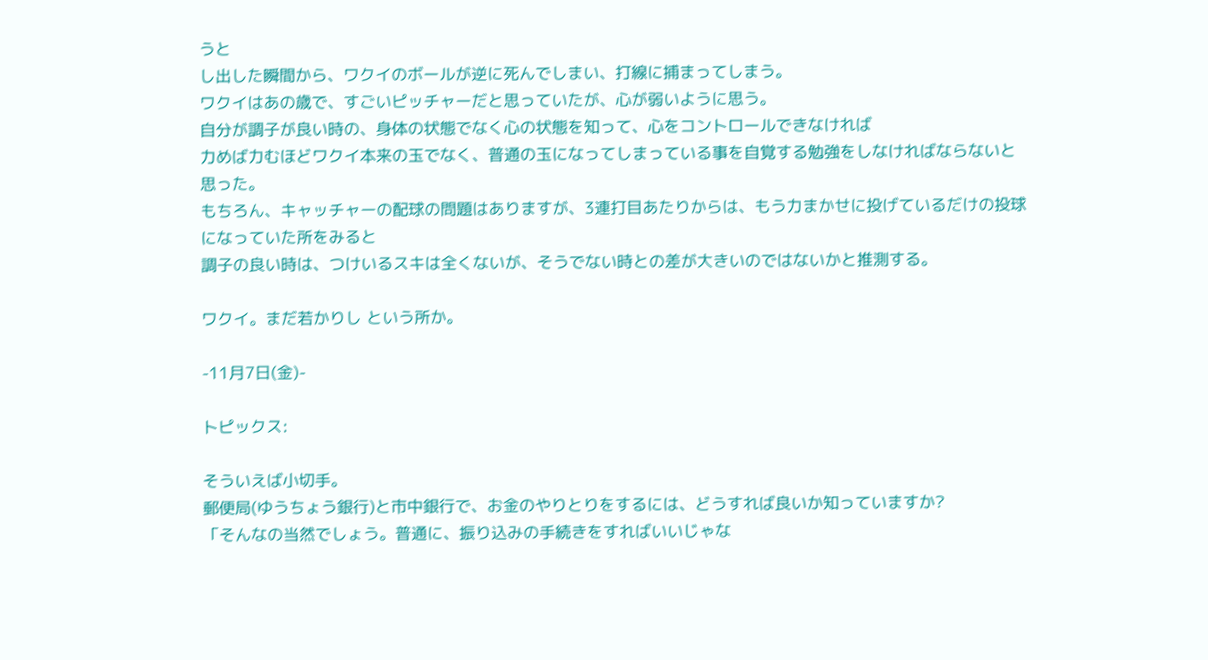うと
し出した瞬間から、ワクイのボールが逆に死んでしまい、打線に捕まってしまう。
ワクイはあの歳で、すごいピッチャーだと思っていたが、心が弱いように思う。
自分が調子が良い時の、身体の状態でなく心の状態を知って、心をコントロールできなければ
力めば力むほどワクイ本来の玉でなく、普通の玉になってしまっている事を自覚する勉強をしなければならないと思った。
もちろん、キャッチャーの配球の問題はありますが、3連打目あたりからは、もう力まかせに投げているだけの投球になっていた所をみると
調子の良い時は、つけいるスキは全くないが、そうでない時との差が大きいのではないかと推測する。

ワクイ。まだ若かりし という所か。

-11月7日(金)-

トピックス:

そういえば小切手。
郵便局(ゆうちょう銀行)と市中銀行で、お金のやりとりをするには、どうすれば良いか知っていますか?
「そんなの当然でしょう。普通に、振り込みの手続きをすればいいじゃな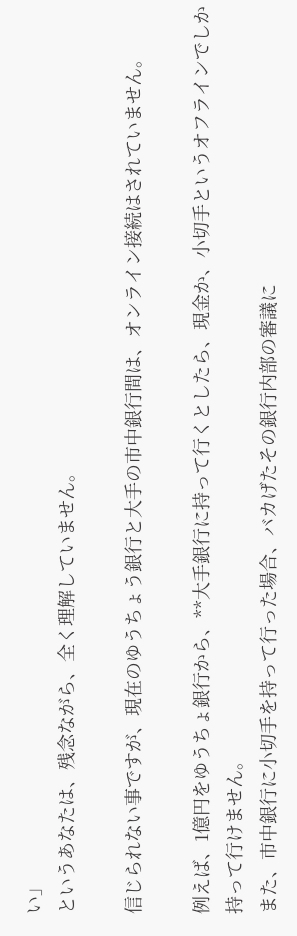い」
というあなたは、残念ながら、全く理解していません。

信じられない事ですが、現在のゆうちょう銀行と大手の市中銀行間は、オンライン接続はされていません。

例えば、1億円をゆうちょ銀行から、**大手銀行に持って行くとしたら、現金か、小切手というオフラインでしか持って行けません。
また、市中銀行に小切手を持って行った場合、バカげたその銀行内部の審議に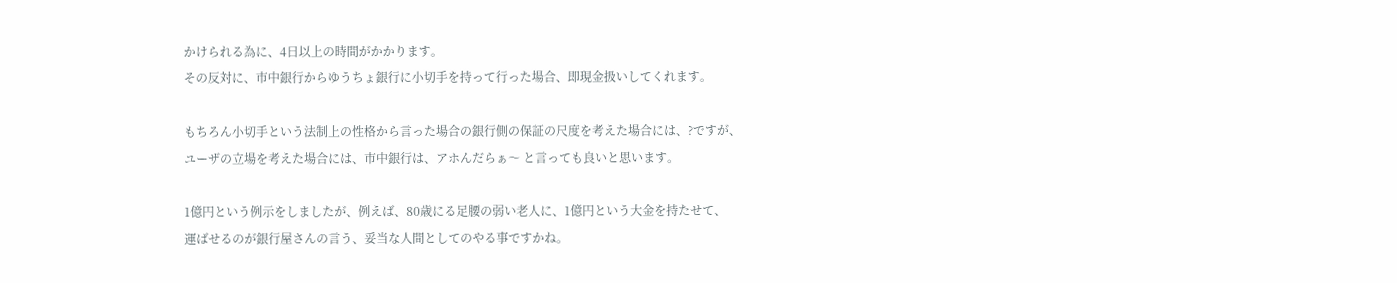かけられる為に、4日以上の時間がかかります。
その反対に、市中銀行からゆうちょ銀行に小切手を持って行った場合、即現金扱いしてくれます。

もちろん小切手という法制上の性格から言った場合の銀行側の保証の尺度を考えた場合には、?ですが、
ユーザの立場を考えた場合には、市中銀行は、アホんだらぁ〜 と言っても良いと思います。

1億円という例示をしましたが、例えば、80歳にる足腰の弱い老人に、1億円という大金を持たせて、
運ばせるのが銀行屋さんの言う、妥当な人間としてのやる事ですかね。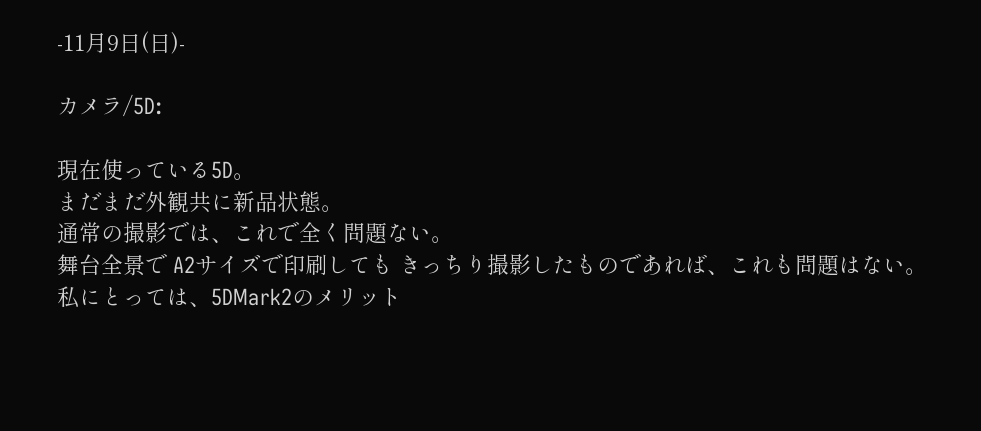-11月9日(日)-

カメラ/5D:

現在使っている5D。
まだまだ外観共に新品状態。
通常の撮影では、これで全く問題ない。
舞台全景で A2サイズで印刷しても きっちり撮影したものであれば、これも問題はない。
私にとっては、5DMark2のメリット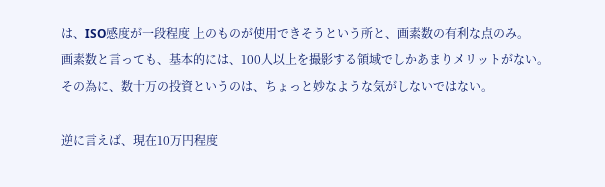は、ISO感度が一段程度 上のものが使用できそうという所と、画素数の有利な点のみ。
画素数と言っても、基本的には、100人以上を撮影する領域でしかあまりメリットがない。
その為に、数十万の投資というのは、ちょっと妙なような気がしないではない。

逆に言えば、現在10万円程度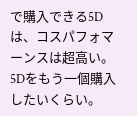で購入できる5Dは、コスパフォマーンスは超高い。
5Dをもう一個購入したいくらい。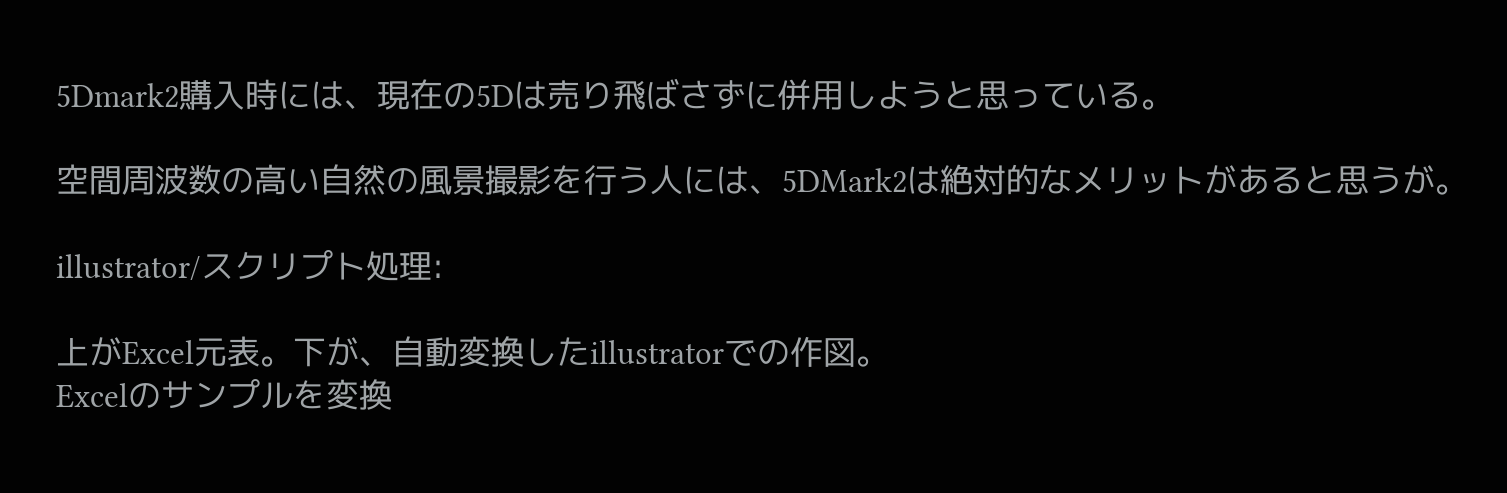5Dmark2購入時には、現在の5Dは売り飛ばさずに併用しようと思っている。

空間周波数の高い自然の風景撮影を行う人には、5DMark2は絶対的なメリットがあると思うが。

illustrator/スクリプト処理:

上がExcel元表。下が、自動変換したillustratorでの作図。
Excelのサンプルを変換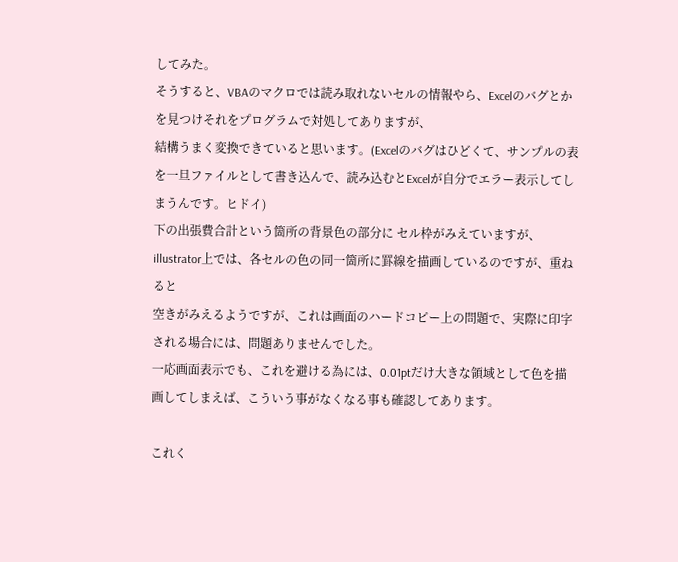してみた。
そうすると、VBAのマクロでは読み取れないセルの情報やら、Excelのバグとかを見つけそれをプログラムで対処してありますが、
結構うまく変換できていると思います。(Excelのバグはひどくて、サンプルの表を一旦ファイルとして書き込んで、読み込むとExcelが自分でエラー表示してしまうんです。ヒドイ)
下の出張費合計という箇所の背景色の部分に セル枠がみえていますが、illustrator上では、各セルの色の同一箇所に罫線を描画しているのですが、重ねると
空きがみえるようですが、これは画面のハードコピー上の問題で、実際に印字される場合には、問題ありませんでした。
一応画面表示でも、これを避ける為には、0.01ptだけ大きな領域として色を描画してしまえば、こういう事がなくなる事も確認してあります。

これく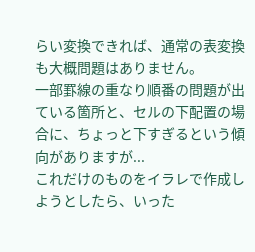らい変換できれば、通常の表変換も大概問題はありません。
一部罫線の重なり順番の問題が出ている箇所と、セルの下配置の場合に、ちょっと下すぎるという傾向がありますが...
これだけのものをイラレで作成しようとしたら、いった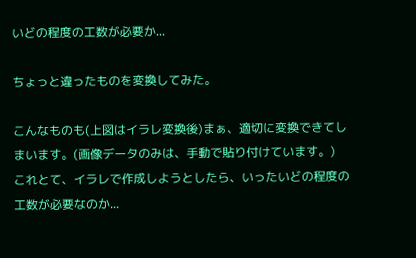いどの程度の工数が必要か...

ちょっと違ったものを変換してみた。

こんなものも(上図はイラレ変換後)まぁ、適切に変換できてしまいます。(画像データのみは、手動で貼り付けています。)
これとて、イラレで作成しようとしたら、いったいどの程度の工数が必要なのか...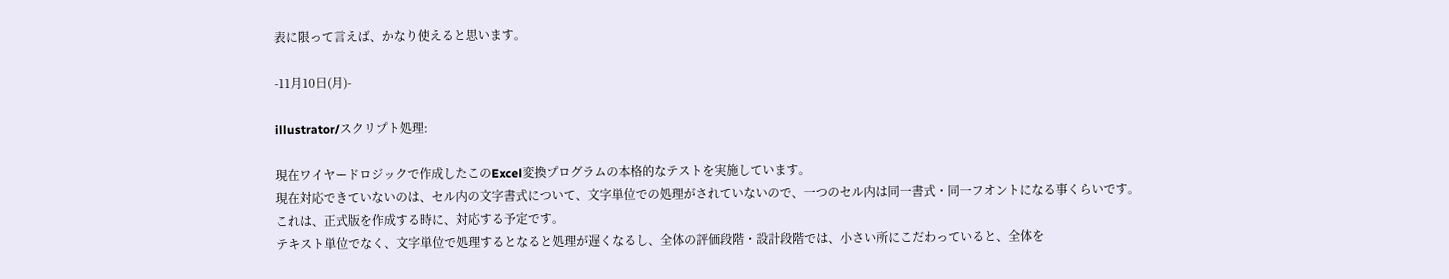表に限って言えば、かなり使えると思います。

-11月10日(月)-

illustrator/スクリプト処理:

現在ワイヤードロジックで作成したこのExcel変換プログラムの本格的なテストを実施しています。
現在対応できていないのは、セル内の文字書式について、文字単位での処理がされていないので、一つのセル内は同一書式・同一フオントになる事くらいです。
これは、正式版を作成する時に、対応する予定です。
テキスト単位でなく、文字単位で処理するとなると処理が遅くなるし、全体の評価段階・設計段階では、小さい所にこだわっていると、全体を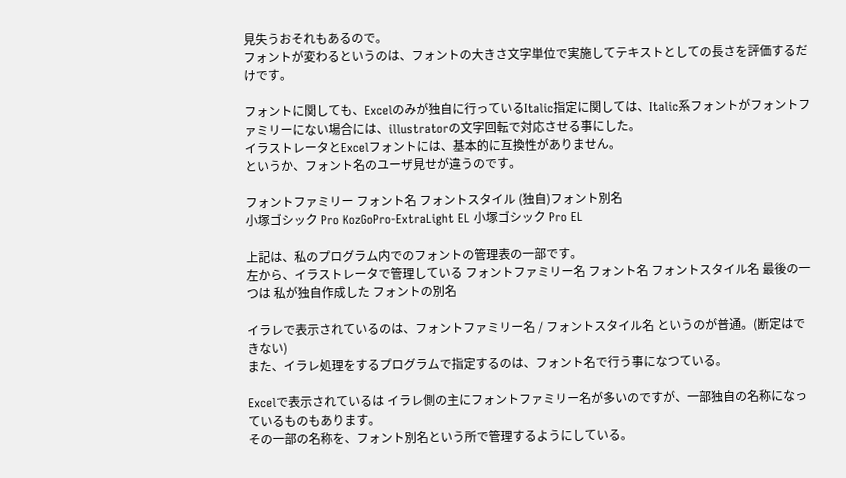見失うおそれもあるので。
フォントが変わるというのは、フォントの大きさ文字単位で実施してテキストとしての長さを評価するだけです。

フォントに関しても、Excelのみが独自に行っているItalic指定に関しては、Italic系フォントがフォントファミリーにない場合には、illustratorの文字回転で対応させる事にした。
イラストレータとExcelフォントには、基本的に互換性がありません。
というか、フォント名のユーザ見せが違うのです。

フォントファミリー フォント名 フォントスタイル (独自)フォント別名
小塚ゴシック Pro KozGoPro-ExtraLight EL 小塚ゴシック Pro EL

上記は、私のプログラム内でのフォントの管理表の一部です。
左から、イラストレータで管理している フォントファミリー名 フォント名 フォントスタイル名 最後の一つは 私が独自作成した フォントの別名

イラレで表示されているのは、フォントファミリー名 / フォントスタイル名 というのが普通。(断定はできない)
また、イラレ処理をするプログラムで指定するのは、フォント名で行う事になつている。

Excelで表示されているは イラレ側の主にフォントファミリー名が多いのですが、一部独自の名称になっているものもあります。
その一部の名称を、フォント別名という所で管理するようにしている。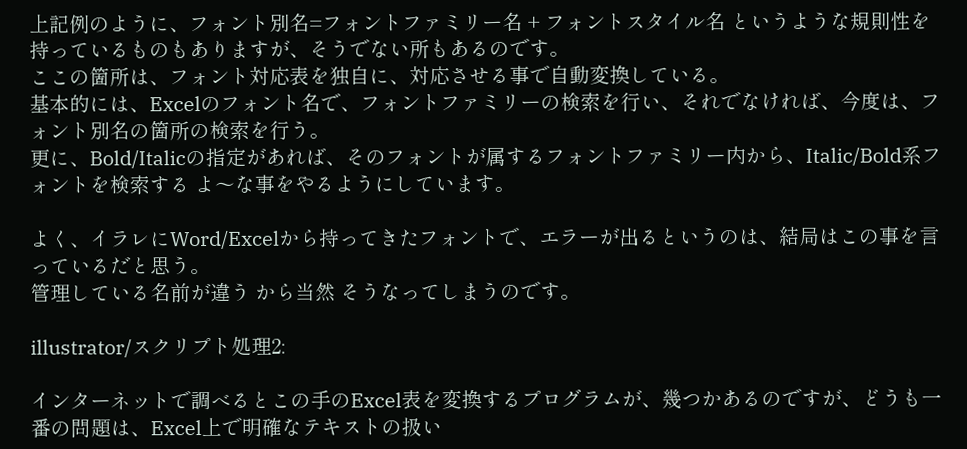上記例のように、フォント別名=フォントファミリー名 + フォントスタイル名 というような規則性を持っているものもありますが、そうでない所もあるのです。
ここの箇所は、フォント対応表を独自に、対応させる事で自動変換している。
基本的には、Excelのフォント名で、フォントファミリーの検索を行い、それでなければ、今度は、フォント別名の箇所の検索を行う。
更に、Bold/Italicの指定があれば、そのフォントが属するフォントファミリー内から、Italic/Bold系フォントを検索する よ〜な事をやるようにしています。

よく、イラレにWord/Excelから持ってきたフォントで、エラーが出るというのは、結局はこの事を言っているだと思う。
管理している名前が違う から当然 そうなってしまうのです。

illustrator/スクリプト処理2:

インターネットで調べるとこの手のExcel表を変換するプログラムが、幾つかあるのですが、どうも一番の問題は、Excel上で明確なテキストの扱い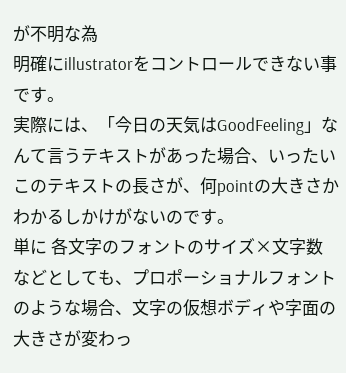が不明な為
明確にillustratorをコントロールできない事です。
実際には、「今日の天気はGoodFeeling」なんて言うテキストがあった場合、いったいこのテキストの長さが、何pointの大きさかわかるしかけがないのです。
単に 各文字のフォントのサイズ×文字数 などとしても、プロポーショナルフォントのような場合、文字の仮想ボディや字面の大きさが変わっ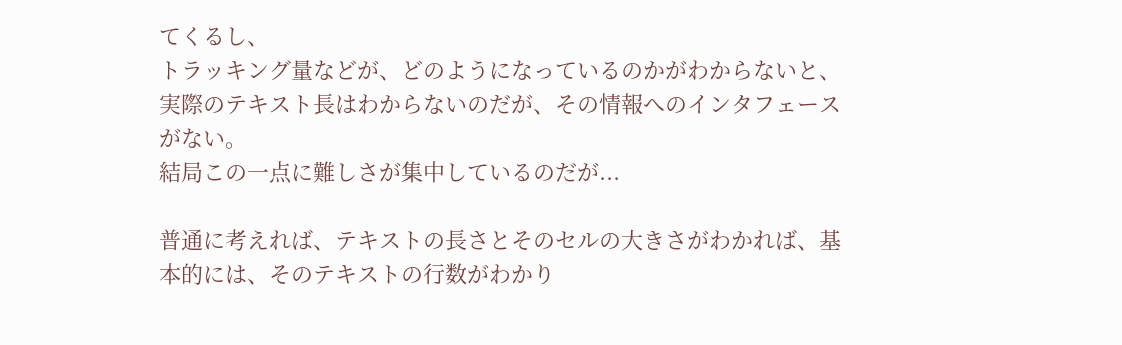てくるし、
トラッキング量などが、どのようになっているのかがわからないと、実際のテキスト長はわからないのだが、その情報へのインタフェースがない。
結局この一点に難しさが集中しているのだが...

普通に考えれば、テキストの長さとそのセルの大きさがわかれば、基本的には、そのテキストの行数がわかり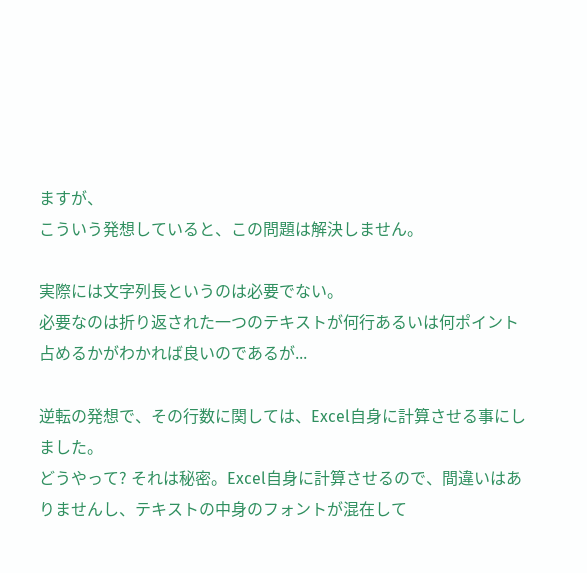ますが、
こういう発想していると、この問題は解決しません。

実際には文字列長というのは必要でない。
必要なのは折り返された一つのテキストが何行あるいは何ポイント占めるかがわかれば良いのであるが...

逆転の発想で、その行数に関しては、Excel自身に計算させる事にしました。
どうやって? それは秘密。Excel自身に計算させるので、間違いはありませんし、テキストの中身のフォントが混在して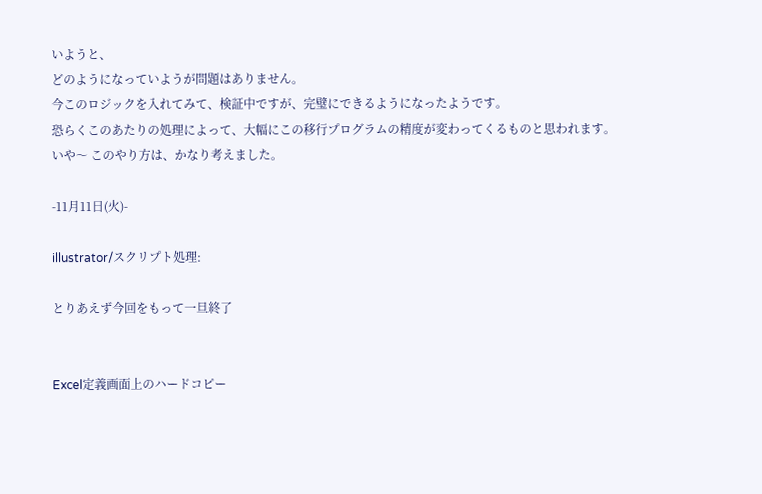いようと、
どのようになっていようが問題はありません。
今このロジックを入れてみて、検証中ですが、完璧にできるようになったようです。
恐らくこのあたりの処理によって、大幅にこの移行プログラムの精度が変わってくるものと思われます。
いや〜 このやり方は、かなり考えました。

-11月11日(火)-

illustrator/スクリプト処理:

とりあえず今回をもって一旦終了


Excel定義画面上のハードコピー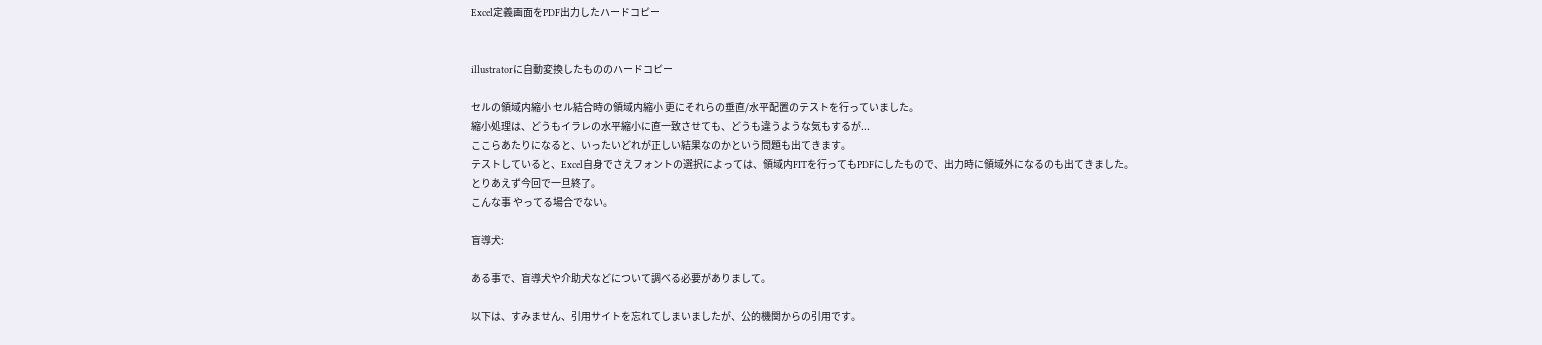Excel定義画面をPDF出力したハードコピー


illustratorに自動変換したもののハードコピー

セルの領域内縮小 セル結合時の領域内縮小 更にそれらの垂直/水平配置のテストを行っていました。
縮小処理は、どうもイラレの水平縮小に直一致させても、どうも違うような気もするが...
ここらあたりになると、いったいどれが正しい結果なのかという問題も出てきます。
テストしていると、Excel自身でさえフォントの選択によっては、領域内FITを行ってもPDFにしたもので、出力時に領域外になるのも出てきました。
とりあえず今回で一旦終了。
こんな事 やってる場合でない。

盲導犬:

ある事で、盲導犬や介助犬などについて調べる必要がありまして。

以下は、すみません、引用サイトを忘れてしまいましたが、公的機関からの引用です。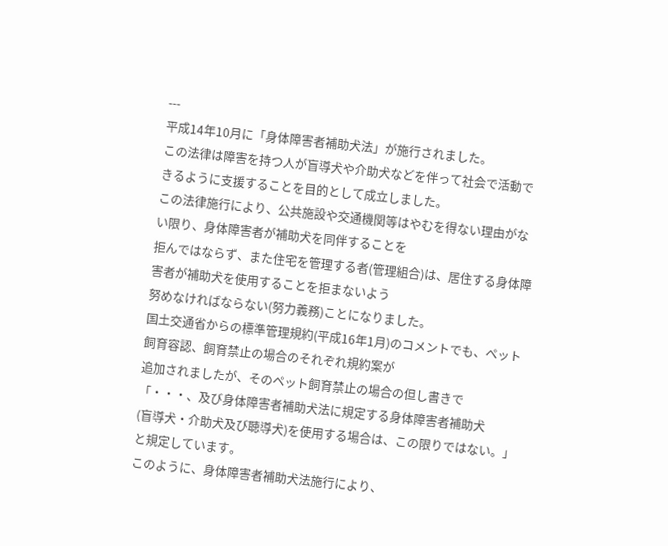---
平成14年10月に「身体障害者補助犬法」が施行されました。
この法律は障害を持つ人が盲導犬や介助犬などを伴って社会で活動できるように支援することを目的として成立しました。
この法律施行により、公共施設や交通機関等はやむを得ない理由がない限り、身体障害者が補助犬を同伴することを
拒んではならず、また住宅を管理する者(管理組合)は、居住する身体障害者が補助犬を使用することを拒まないよう
努めなければならない(努力義務)ことになりました。
国土交通省からの標準管理規約(平成16年1月)のコメントでも、ペット飼育容認、飼育禁止の場合のそれぞれ規約案が
追加されましたが、そのペット飼育禁止の場合の但し書きで「・・・、及び身体障害者補助犬法に規定する身体障害者補助犬
(盲導犬・介助犬及び聴導犬)を使用する場合は、この限りではない。」と規定しています。
このように、身体障害者補助犬法施行により、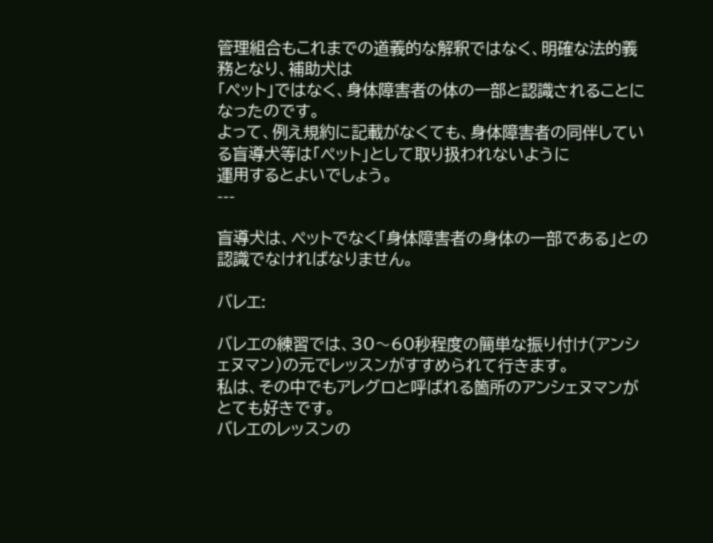管理組合もこれまでの道義的な解釈ではなく、明確な法的義務となり、補助犬は
「ペット」ではなく、身体障害者の体の一部と認識されることになったのです。
よって、例え規約に記載がなくても、身体障害者の同伴している盲導犬等は「ペット」として取り扱われないように
運用するとよいでしょう。
---

盲導犬は、ペットでなく「身体障害者の身体の一部である」との認識でなければなりません。

バレエ:

バレエの練習では、30〜60秒程度の簡単な振り付け(アンシェヌマン)の元でレッスンがすすめられて行きます。
私は、その中でもアレグロと呼ばれる箇所のアンシェヌマンがとても好きです。
バレエのレッスンの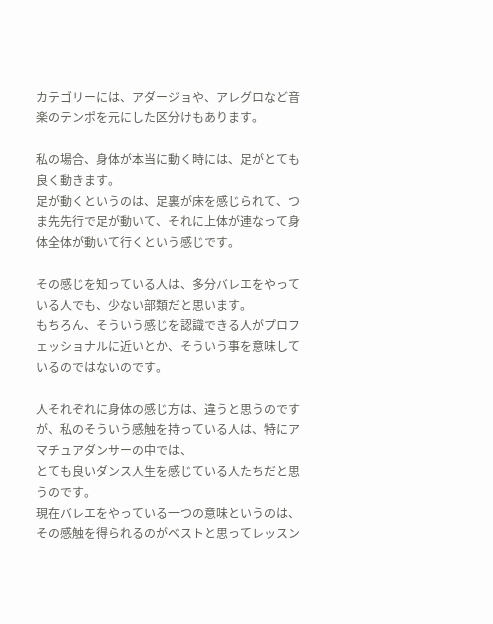カテゴリーには、アダージョや、アレグロなど音楽のテンポを元にした区分けもあります。

私の場合、身体が本当に動く時には、足がとても良く動きます。
足が動くというのは、足裏が床を感じられて、つま先先行で足が動いて、それに上体が連なって身体全体が動いて行くという感じです。

その感じを知っている人は、多分バレエをやっている人でも、少ない部類だと思います。
もちろん、そういう感じを認識できる人がプロフェッショナルに近いとか、そういう事を意味しているのではないのです。

人それぞれに身体の感じ方は、違うと思うのですが、私のそういう感触を持っている人は、特にアマチュアダンサーの中では、
とても良いダンス人生を感じている人たちだと思うのです。
現在バレエをやっている一つの意味というのは、その感触を得られるのがベストと思ってレッスン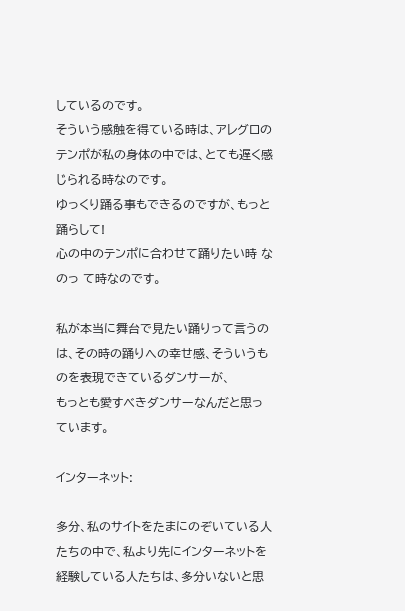しているのです。
そういう感触を得ている時は、アレグロのテンポが私の身体の中では、とても遅く感じられる時なのです。
ゆっくり踊る事もできるのですが、もっと踊らして!
心の中のテンポに合わせて踊りたい時 なのっ て時なのです。

私が本当に舞台で見たい踊りって言うのは、その時の踊りへの幸せ感、そういうものを表現できているダンサーが、
もっとも愛すべきダンサーなんだと思っています。

インターネット:

多分、私のサイトをたまにのぞいている人たちの中で、私より先にインターネットを経験している人たちは、多分いないと思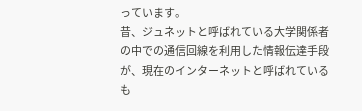っています。
昔、ジュネットと呼ばれている大学関係者の中での通信回線を利用した情報伝達手段が、現在のインターネットと呼ばれているも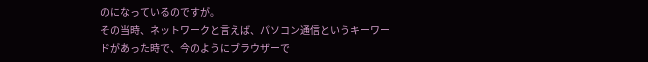のになっているのですが。
その当時、ネットワークと言えば、パソコン通信というキーワードがあった時で、今のようにブラウザーで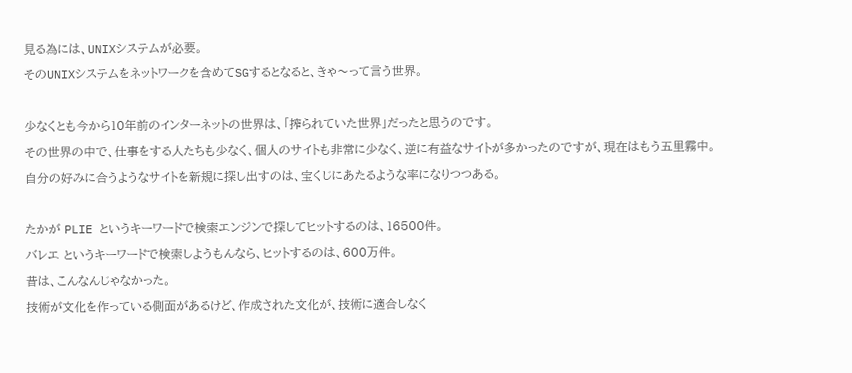見る為には、UNIXシステムが必要。
そのUNIXシステムをネットワークを含めてSGするとなると、きゃ〜って言う世界。

少なくとも今から10年前のインターネットの世界は、「搾られていた世界」だったと思うのです。
その世界の中で、仕事をする人たちも少なく、個人のサイトも非常に少なく、逆に有益なサイトが多かったのですが、現在はもう五里霧中。
自分の好みに合うようなサイトを新規に探し出すのは、宝くじにあたるような率になりつつある。

たかが PLIE というキーワードで検索エンジンで探してヒットするのは、16500件。
バレエ というキーワードで検索しようもんなら、ヒットするのは、600万件。
昔は、こんなんじゃなかった。
技術が文化を作っている側面があるけど、作成された文化が、技術に適合しなく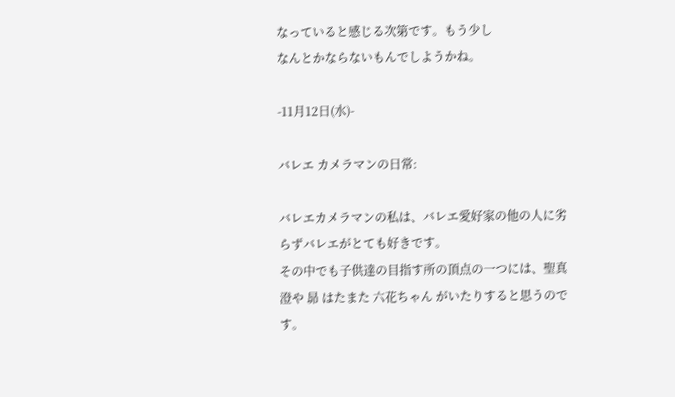なっていると感じる次第です。もう少し
なんとかならないもんでしようかね。

-11月12日(水)-

バレエ カメラマンの日常:

バレエカメラマンの私は、バレエ愛好家の他の人に劣らずバレエがとても好きです。
その中でも子供達の目指す所の頂点の一つには、聖真澄や 昴 はたまた 六花ちゃん がいたりすると思うのです。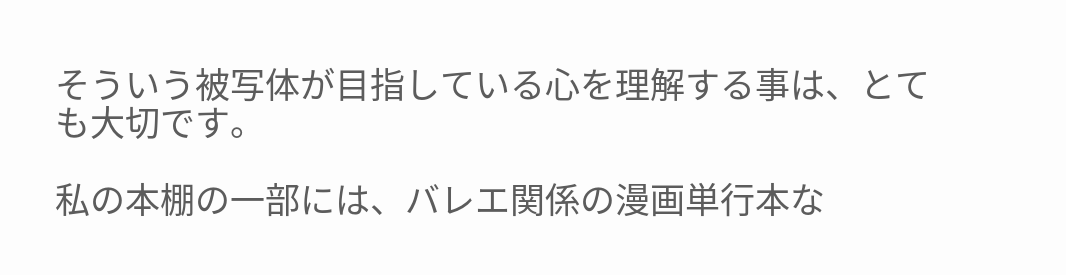そういう被写体が目指している心を理解する事は、とても大切です。

私の本棚の一部には、バレエ関係の漫画単行本な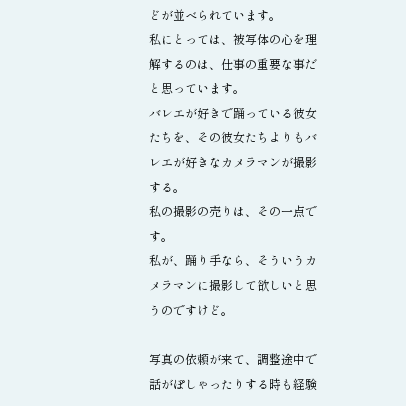どが並べられています。
私にとっては、被写体の心を理解するのは、仕事の重要な事だと思っています。
バレエが好きで踊っている彼女たちを、その彼女たちよりもバレエが好きなカメラマンが撮影する。
私の撮影の売りは、その一点です。
私が、踊り手なら、そういうカメラマンに撮影して欲しいと思うのですけど。

写真の依頼が来て、調整途中で話がぽしゃったりする時も経験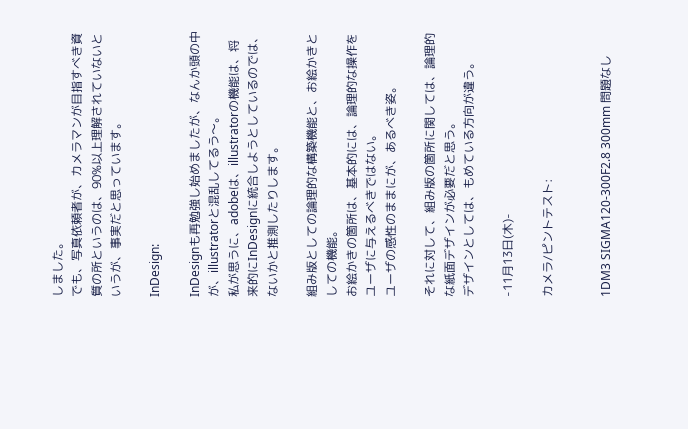しました。
でも、写真依頼者が、カメラマンが目指すべき資質の所というのは、90%以上理解されていないというが、事実だと思っています。

InDesign:

InDesignも再勉強し始めましたが、なんか頭の中が、illustratorと混乱してるう〜。
私が思うに、adobeは、illustratorの機能は、将来的にInDesignに統合しようとしているのでは、ないかと推測したりします。

組み版としての論理的な構築機能と、お絵かきとしての機能。
お絵かきの箇所は、基本的には、論理的な操作をユーザに与えるべきではない。
ユーザの感性のままにが、あるべき姿。

それに対して、組み版の箇所に関しては、論理的な紙面デザインが必要だと思う。
デザインとしては、もめている方向が違う。

-11月13日(木)-

カメラ/ピントテスト:


1DM3 SIGMA120-300F2.8 300mm 問題なし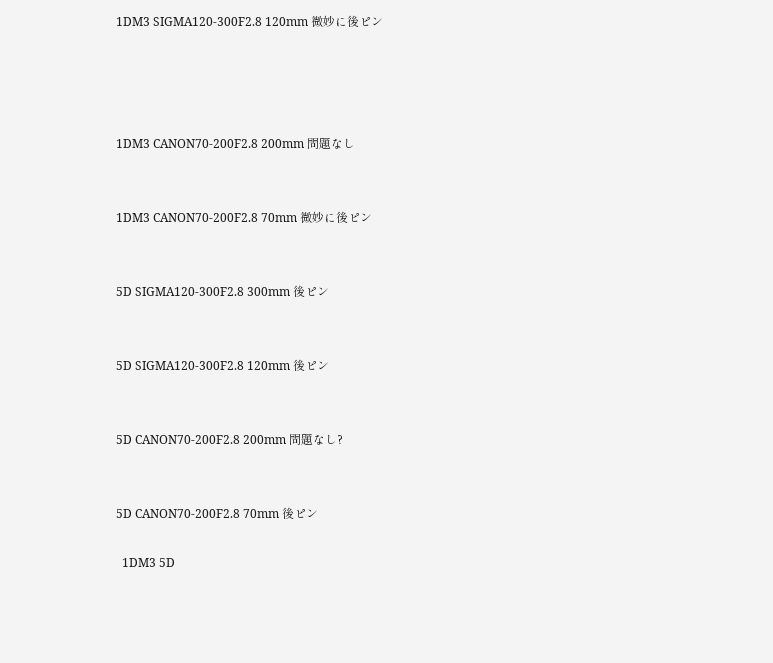1DM3 SIGMA120-300F2.8 120mm 微妙に後ピン




1DM3 CANON70-200F2.8 200mm 問題なし


1DM3 CANON70-200F2.8 70mm 微妙に後ピン


5D SIGMA120-300F2.8 300mm 後ピン


5D SIGMA120-300F2.8 120mm 後ピン


5D CANON70-200F2.8 200mm 問題なし?


5D CANON70-200F2.8 70mm 後ピン

  1DM3 5D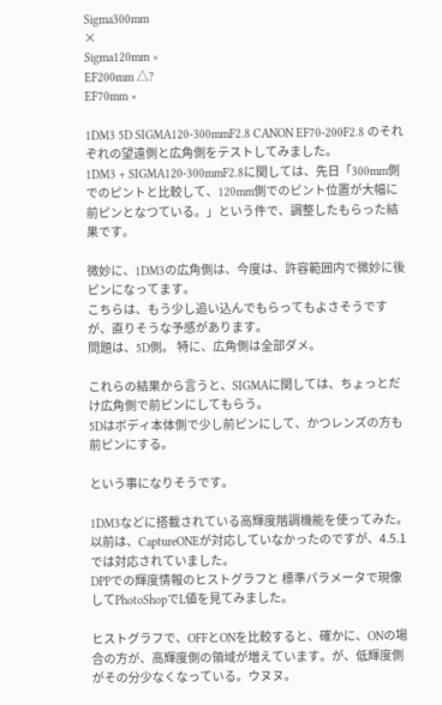Sigma300mm
×
Sigma120mm ×
EF200mm △?
EF70mm ×

1DM3 5D SIGMA120-300mmF2.8 CANON EF70-200F2.8 のそれぞれの望遠側と広角側をテストしてみました。
1DM3 + SIGMA120-300mmF2.8に関しては、先日「300mm側でのピントと比較して、120mm側でのピント位置が大幅に前ピンとなつている。」という件で、調整したもらった結果です。

微妙に、1DM3の広角側は、今度は、許容範囲内で微妙に後ピンになってます。
こちらは、もう少し追い込んでもらってもよさそうですが、直りそうな予感があります。
問題は、5D側。 特に、広角側は全部ダメ。

これらの結果から言うと、SIGMAに関しては、ちょっとだけ広角側で前ピンにしてもらう。
5Dはボディ本体側で少し前ピンにして、かつレンズの方も前ピンにする。

という事になりそうです。

1DM3などに搭載されている高輝度階調機能を使ってみた。
以前は、CaptureONEが対応していなかったのですが、4.5.1では対応されていました。
DPPでの輝度情報のヒストグラフと 標準パラメータで現像してPhotoShopでL値を見てみました。

ヒストグラフで、OFFとONを比較すると、確かに、ONの場合の方が、高輝度側の領域が増えています。が、低輝度側がその分少なくなっている。ウヌヌ。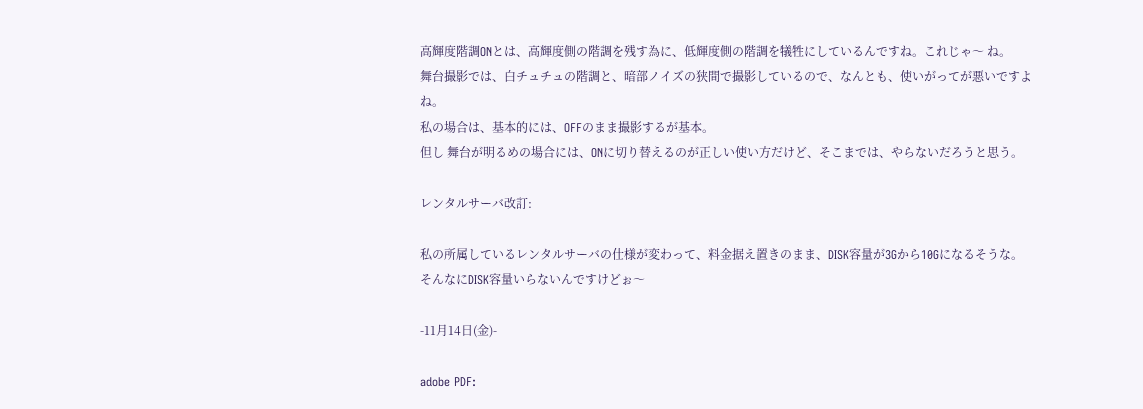高輝度階調ONとは、高輝度側の階調を残す為に、低輝度側の階調を犠牲にしているんですね。これじゃ〜 ね。
舞台撮影では、白チュチュの階調と、暗部ノイズの狭間で撮影しているので、なんとも、使いがってが悪いですよね。
私の場合は、基本的には、OFFのまま撮影するが基本。
但し 舞台が明るめの場合には、ONに切り替えるのが正しい使い方だけど、そこまでは、やらないだろうと思う。

レンタルサーバ改訂:

私の所属しているレンタルサーバの仕様が変わって、料金据え置きのまま、DISK容量が3Gから10Gになるそうな。
そんなにDISK容量いらないんですけどぉ〜

-11月14日(金)-

adobe PDF: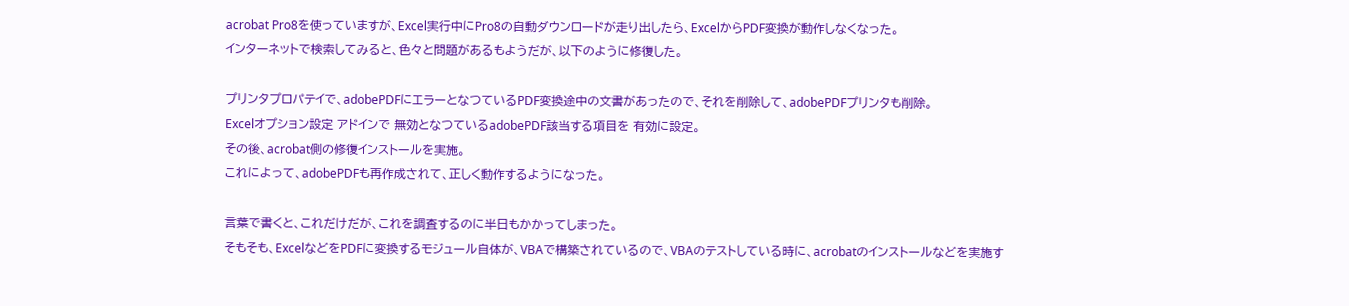acrobat Pro8を使っていますが、Excel実行中にPro8の自動ダウンロードが走り出したら、ExcelからPDF変換が動作しなくなった。
インターネットで検索してみると、色々と問題があるもようだが、以下のように修復した。

プリンタプロパテイで、adobePDFにエラーとなつているPDF変換途中の文書があったので、それを削除して、adobePDFプリンタも削除。
Excelオプション設定 アドインで 無効となつているadobePDF該当する項目を 有効に設定。
その後、acrobat側の修復インストールを実施。
これによって、adobePDFも再作成されて、正しく動作するようになった。

言葉で書くと、これだけだが、これを調査するのに半日もかかってしまった。
そもそも、ExcelなどをPDFに変換するモジュール自体が、VBAで構築されているので、VBAのテストしている時に、acrobatのインストールなどを実施す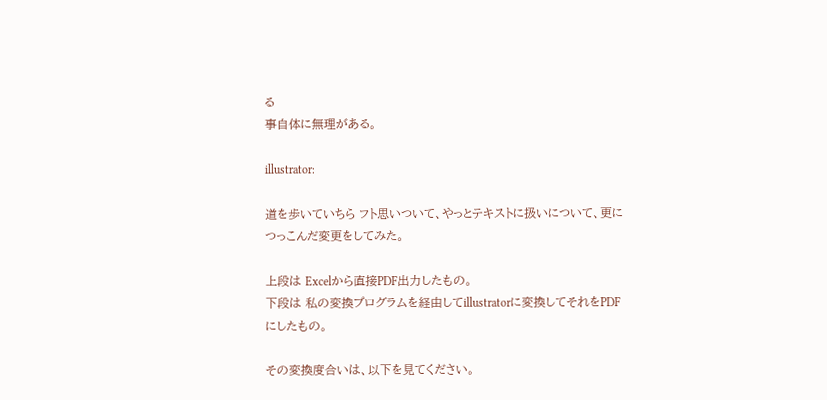る
事自体に無理がある。

illustrator:

道を歩いていちら フト思いついて、やっとテキストに扱いについて、更につっこんだ変更をしてみた。

上段は Excelから直接PDF出力したもの。
下段は 私の変換プログラムを経由してillustratorに変換してそれをPDFにしたもの。

その変換度合いは、以下を見てください。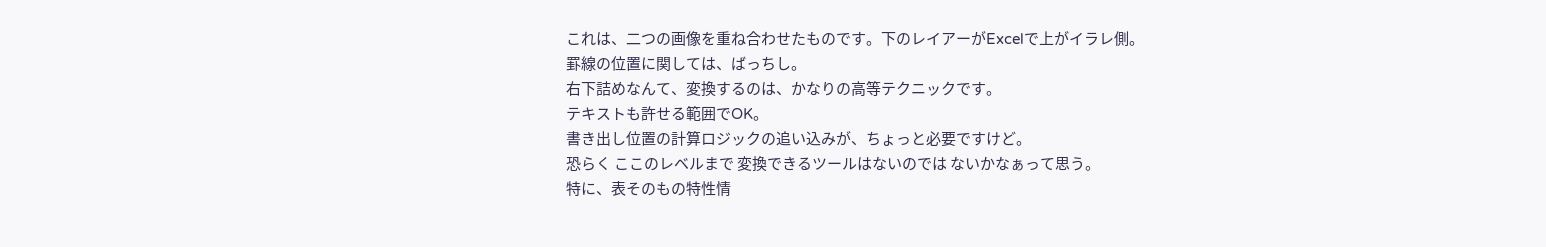これは、二つの画像を重ね合わせたものです。下のレイアーがExcelで上がイラレ側。
罫線の位置に関しては、ばっちし。
右下詰めなんて、変換するのは、かなりの高等テクニックです。
テキストも許せる範囲でOK。
書き出し位置の計算ロジックの追い込みが、ちょっと必要ですけど。
恐らく ここのレベルまで 変換できるツールはないのでは ないかなぁって思う。
特に、表そのもの特性情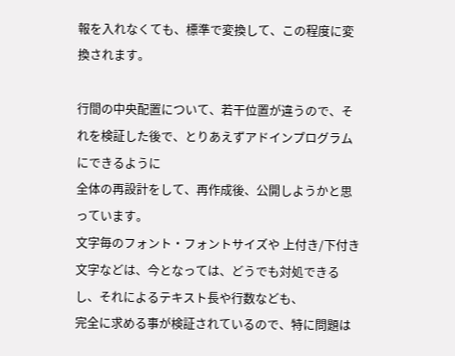報を入れなくても、標準で変換して、この程度に変換されます。

行間の中央配置について、若干位置が違うので、それを検証した後で、とりあえずアドインプログラムにできるように
全体の再設計をして、再作成後、公開しようかと思っています。
文字毎のフォント・フォントサイズや 上付き/下付き文字などは、今となっては、どうでも対処できるし、それによるテキスト長や行数なども、
完全に求める事が検証されているので、特に問題は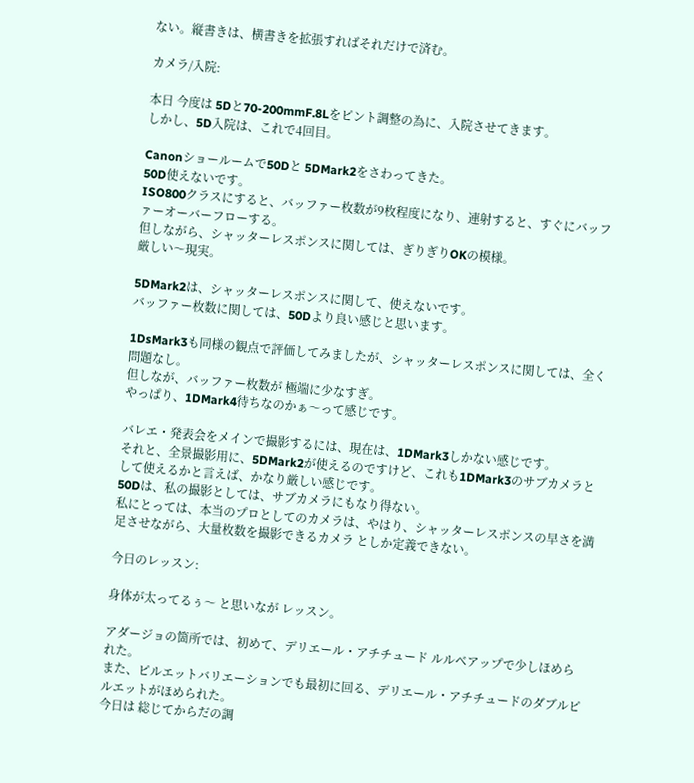ない。縦書きは、横書きを拡張すればそれだけで済む。

カメラ/入院:

本日 今度は 5Dと70-200mmF.8Lをピント調整の為に、入院させてきます。
しかし、5D入院は、これで4回目。

Canonショールームで50Dと 5DMark2をさわってきた。
50D使えないです。
ISO800クラスにすると、バッファー枚数が9枚程度になり、連射すると、すぐにバッファーオーバーフローする。
但しながら、シャッターレスポンスに関しては、ぎりぎりOKの模様。
厳しい〜現実。

5DMark2は、シャッターレスポンスに関して、使えないです。
バッファー枚数に関しては、50Dより良い感じと思います。

1DsMark3も同様の観点で評価してみましたが、シャッターレスポンスに関しては、全く問題なし。
但しなが、バッファー枚数が 極端に少なすぎ。
やっぱり、1DMark4待ちなのかぁ〜って感じです。

バレエ・発表会をメインで撮影するには、現在は、1DMark3しかない感じです。
それと、全景撮影用に、5DMark2が使えるのですけど、これも1DMark3のサブカメラとして使えるかと言えば、かなり厳しい感じです。
50Dは、私の撮影としては、サブカメラにもなり得ない。
私にとっては、本当のプロとしてのカメラは、やはり、シャッターレスポンスの早さを満足させながら、大量枚数を撮影できるカメラ としか定義できない。

今日のレッスン:

身体が太ってるぅ〜 と思いなが レッスン。

アダージョの箇所では、初めて、デリエール・アチチュード ルルベアップで少しほめられた。
また、ピルエットバリエーションでも最初に回る、デリエール・アチチュードのダブルピルエットがほめられた。
今日は 総じてからだの調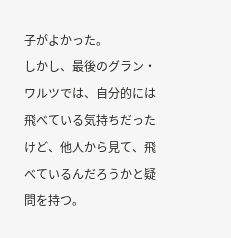子がよかった。
しかし、最後のグラン・ワルツでは、自分的には飛べている気持ちだったけど、他人から見て、飛べているんだろうかと疑問を持つ。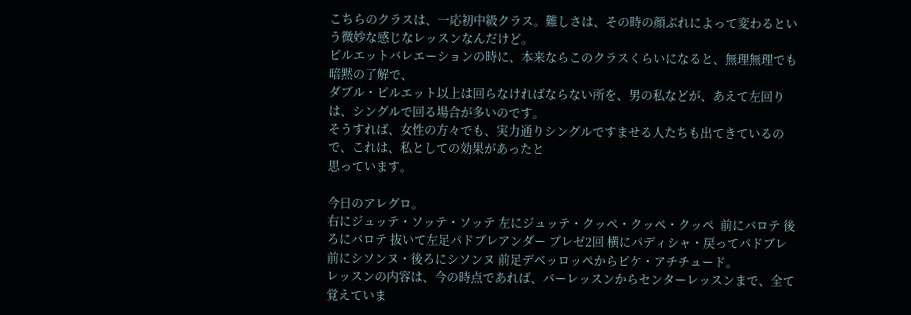こちらのクラスは、一応初中級クラス。難しさは、その時の顔ぶれによって変わるという微妙な感じなレッスンなんだけど。
ピルエットバレエーションの時に、本来ならこのクラスくらいになると、無理無理でも暗黙の了解で、
ダブル・ピルエット以上は回らなければならない所を、男の私などが、あえて左回りは、シングルで回る場合が多いのです。
そうすれば、女性の方々でも、実力通りシングルですませる人たちも出てきているので、これは、私としての効果があったと
思っています。

今日のアレグロ。
右にジュッテ・ソッテ・ソッテ 左にジュッテ・クッペ・クッペ・クッペ  前にバロテ 後ろにバロテ 抜いて左足パドブレアンダー ブレゼ2回 横にパディシャ・戻ってパドブレ
前にシソンヌ・後ろにシソンヌ 前足デベッロッペからピケ・アチチュード。
レッスンの内容は、今の時点であれば、バーレッスンからセンターレッスンまで、全て覚えていま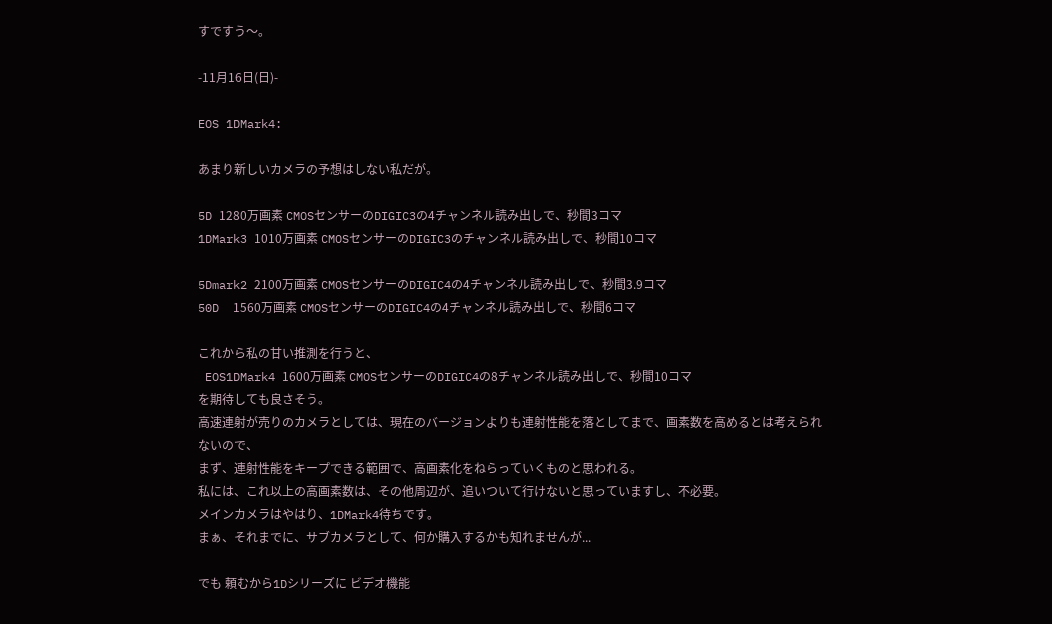すですう〜。

-11月16日(日)-

EOS 1DMark4:

あまり新しいカメラの予想はしない私だが。

5D 1280万画素 CMOSセンサーのDIGIC3の4チャンネル読み出しで、秒間3コマ
1DMark3 1010万画素 CMOSセンサーのDIGIC3のチャンネル読み出しで、秒間10コマ

5Dmark2 2100万画素 CMOSセンサーのDIGIC4の4チャンネル読み出しで、秒間3.9コマ
50D  1560万画素 CMOSセンサーのDIGIC4の4チャンネル読み出しで、秒間6コマ

これから私の甘い推測を行うと、
 EOS1DMark4 1600万画素 CMOSセンサーのDIGIC4の8チャンネル読み出しで、秒間10コマ
を期待しても良さそう。
高速連射が売りのカメラとしては、現在のバージョンよりも連射性能を落としてまで、画素数を高めるとは考えられないので、
まず、連射性能をキープできる範囲で、高画素化をねらっていくものと思われる。
私には、これ以上の高画素数は、その他周辺が、追いついて行けないと思っていますし、不必要。
メインカメラはやはり、1DMark4待ちです。
まぁ、それまでに、サブカメラとして、何か購入するかも知れませんが...

でも 頼むから1Dシリーズに ビデオ機能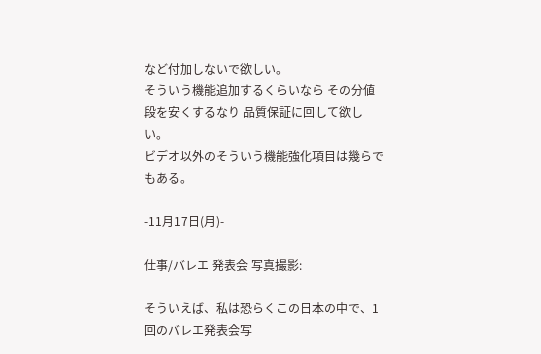など付加しないで欲しい。
そういう機能追加するくらいなら その分値段を安くするなり 品質保証に回して欲しい。
ビデオ以外のそういう機能強化項目は幾らでもある。

-11月17日(月)-

仕事/バレエ 発表会 写真撮影:

そういえば、私は恐らくこの日本の中で、1回のバレエ発表会写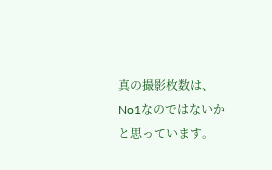真の撮影枚数は、No1なのではないかと思っています。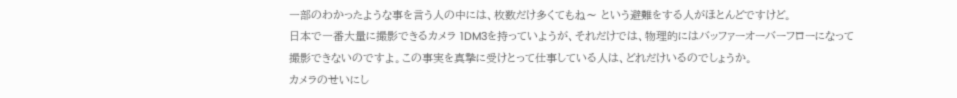一部のわかったような事を言う人の中には、枚数だけ多くてもね〜 という避難をする人がほとんどですけど。
日本で一番大量に撮影できるカメラ 1DM3を持っていようが、それだけでは、物理的にはバッファーオーバーフローになって
撮影できないのですよ。この事実を真摯に受けとって仕事している人は、どれだけいるのでしょうか。
カメラのせいにし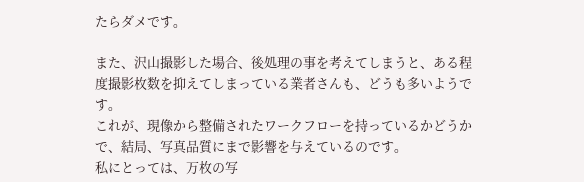たらダメです。

また、沢山撮影した場合、後処理の事を考えてしまうと、ある程度撮影枚数を抑えてしまっている業者さんも、どうも多いようです。
これが、現像から整備されたワークフローを持っているかどうかで、結局、写真品質にまで影響を与えているのです。
私にとっては、万枚の写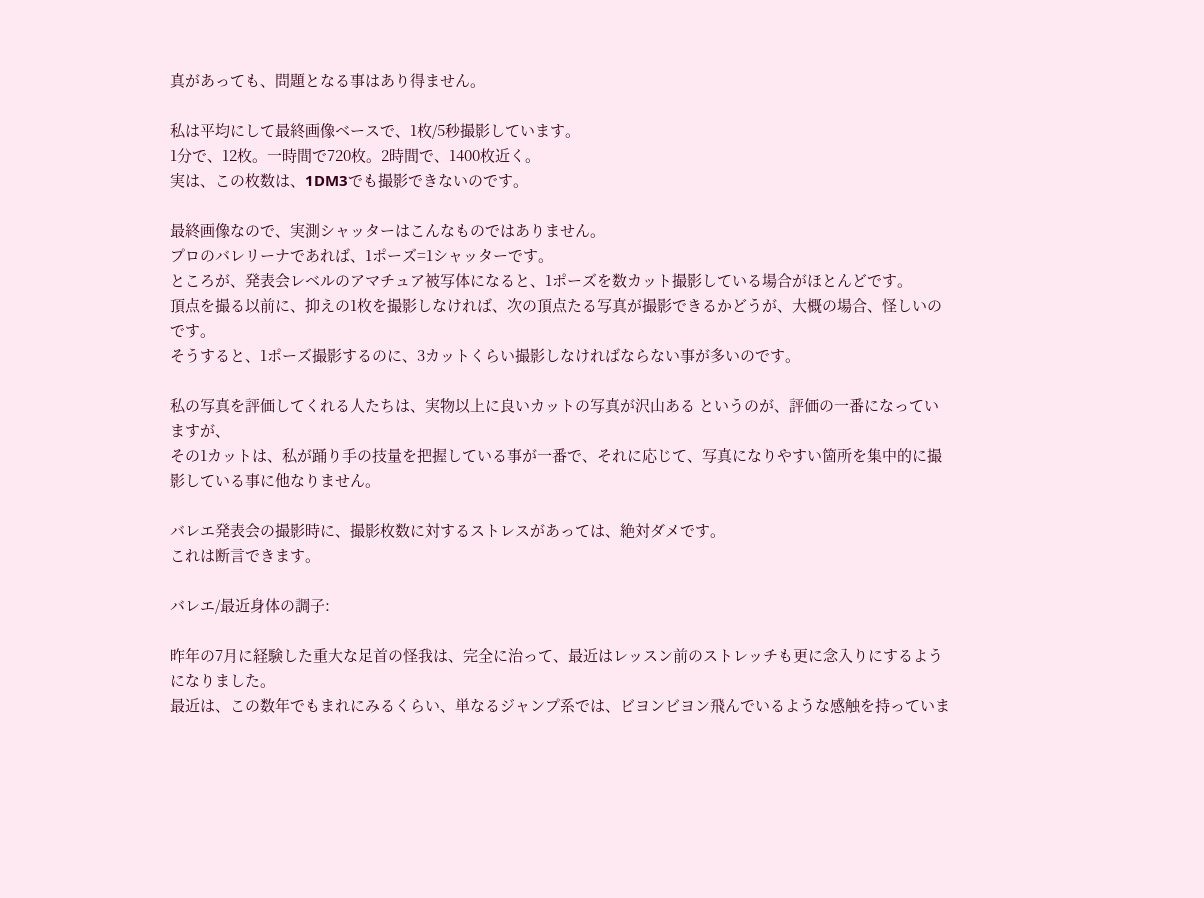真があっても、問題となる事はあり得ません。

私は平均にして最終画像ベースで、1枚/5秒撮影しています。
1分で、12枚。一時間で720枚。2時間で、1400枚近く。
実は、この枚数は、1DM3でも撮影できないのです。

最終画像なので、実測シャッターはこんなものではありません。
プロのバレリーナであれば、1ポーズ=1シャッターです。
ところが、発表会レベルのアマチュア被写体になると、1ポーズを数カット撮影している場合がほとんどです。
頂点を撮る以前に、抑えの1枚を撮影しなければ、次の頂点たる写真が撮影できるかどうが、大概の場合、怪しいのです。
そうすると、1ポーズ撮影するのに、3カットくらい撮影しなければならない事が多いのです。

私の写真を評価してくれる人たちは、実物以上に良いカットの写真が沢山ある というのが、評価の一番になっていますが、
その1カットは、私が踊り手の技量を把握している事が一番で、それに応じて、写真になりやすい箇所を集中的に撮影している事に他なりません。

バレエ発表会の撮影時に、撮影枚数に対するストレスがあっては、絶対ダメです。
これは断言できます。

バレエ/最近身体の調子:

昨年の7月に経験した重大な足首の怪我は、完全に治って、最近はレッスン前のストレッチも更に念入りにするようになりました。
最近は、この数年でもまれにみるくらい、単なるジャンプ系では、ビヨンビヨン飛んでいるような感触を持っていま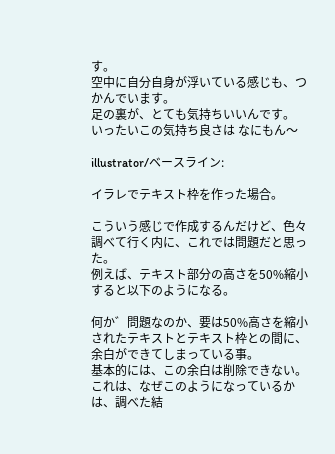す。
空中に自分自身が浮いている感じも、つかんでいます。
足の裏が、とても気持ちいいんです。
いったいこの気持ち良さは なにもん〜

illustrator/ベースライン:

イラレでテキスト枠を作った場合。

こういう感じで作成するんだけど、色々調べて行く内に、これでは問題だと思った。
例えば、テキスト部分の高さを50%縮小すると以下のようになる。

何か゛問題なのか、要は50%高さを縮小されたテキストとテキスト枠との間に、余白ができてしまっている事。
基本的には、この余白は削除できない。
これは、なぜこのようになっているかは、調べた結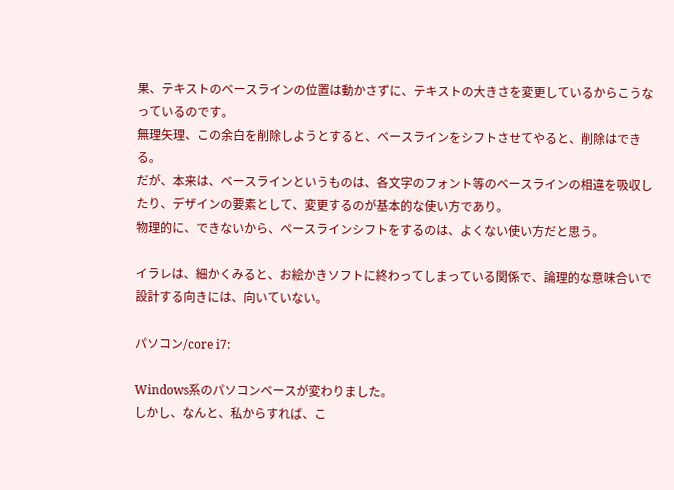果、テキストのベースラインの位置は動かさずに、テキストの大きさを変更しているからこうなっているのです。
無理矢理、この余白を削除しようとすると、ベースラインをシフトさせてやると、削除はできる。
だが、本来は、ベースラインというものは、各文字のフォント等のベースラインの相違を吸収したり、デザインの要素として、変更するのが基本的な使い方であり。
物理的に、できないから、ペースラインシフトをするのは、よくない使い方だと思う。

イラレは、細かくみると、お絵かきソフトに終わってしまっている関係で、論理的な意味合いで設計する向きには、向いていない。

パソコン/core i7:

Windows系のパソコンベースが変わりました。
しかし、なんと、私からすれば、こ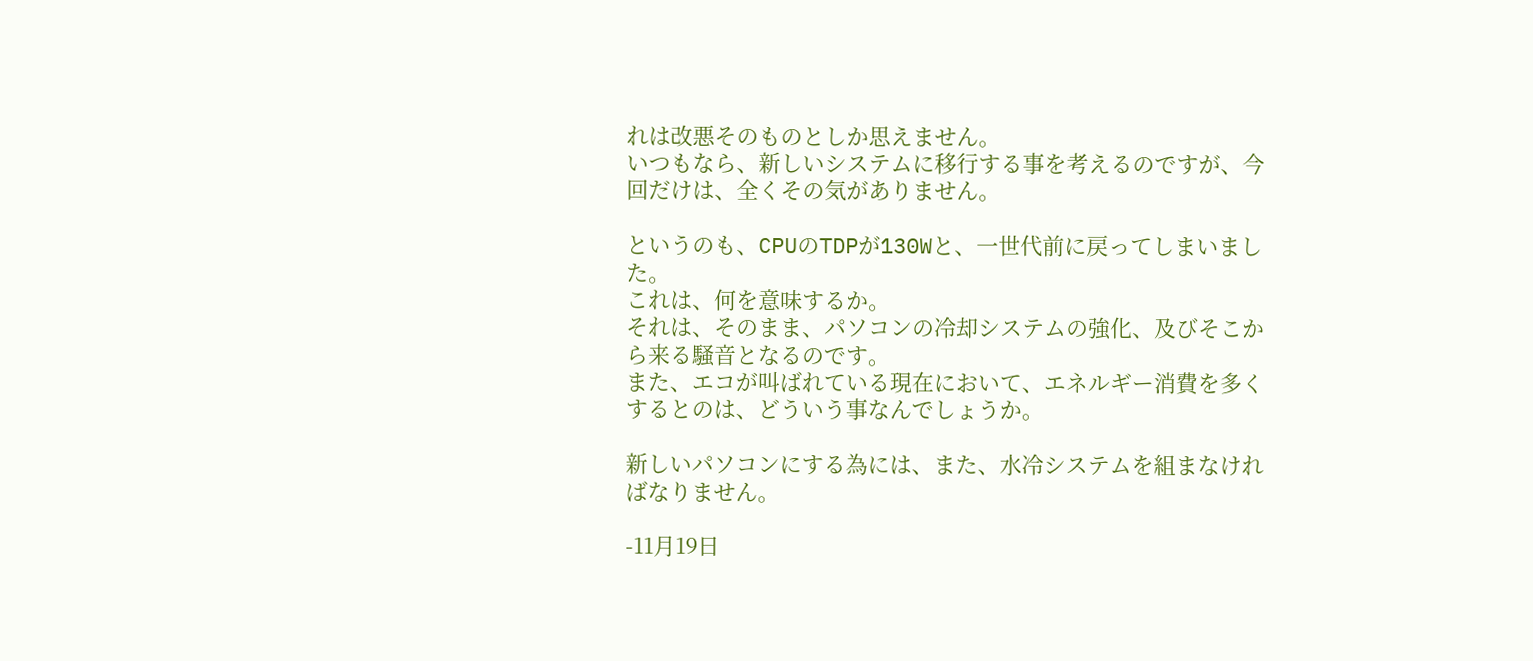れは改悪そのものとしか思えません。
いつもなら、新しいシステムに移行する事を考えるのですが、今回だけは、全くその気がありません。

というのも、CPUのTDPが130Wと、一世代前に戻ってしまいました。
これは、何を意味するか。
それは、そのまま、パソコンの冷却システムの強化、及びそこから来る騒音となるのです。
また、エコが叫ばれている現在において、エネルギー消費を多くするとのは、どういう事なんでしょうか。

新しいパソコンにする為には、また、水冷システムを組まなければなりません。

-11月19日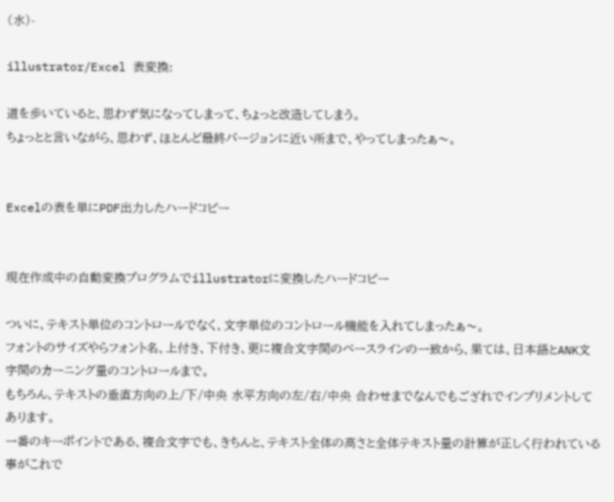(水)-

illustrator/Excel 表変換:

道を歩いていると、思わず気になってしまって、ちょっと改造してしまう。
ちょっとと言いながら、思わず、ほとんど最終バージョンに近い所まで、やってしまったぁ〜。


Excelの表を単にPDF出力したハードコピー


現在作成中の自動変換プログラムでillustratorに変換したハードコピー

ついに、テキスト単位のコントロールでなく、文字単位のコントロール機能を入れてしまったぁ〜。
フォントのサイズやらフォント名、上付き、下付き、更に複合文字間のベースラインの一致から、果ては、日本語とANK文字間のカーニング量のコントロールまで。
もちろん、テキストの垂直方向の上/下/中央 水平方向の左/右/中央 合わせまでなんでもござれでインプリメントしてあります。
一番のキーポイントである、複合文字でも、きちんと、テキスト全体の高さと全体テキスト量の計算が正しく行われている事がこれで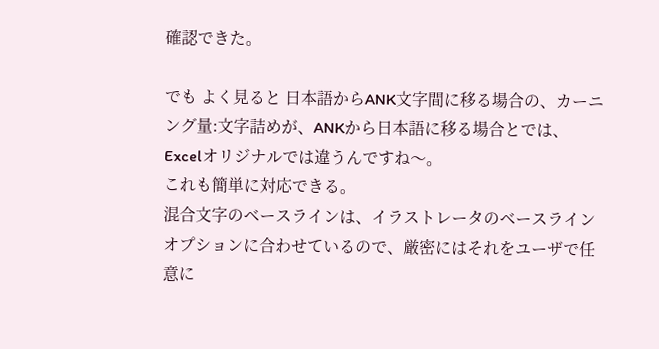確認できた。

でも よく見ると 日本語からANK文字間に移る場合の、カーニング量:文字詰めが、ANKから日本語に移る場合とでは、Excelオリジナルでは違うんですね〜。
これも簡単に対応できる。
混合文字のベースラインは、イラストレータのベースラインオプションに合わせているので、厳密にはそれをユーザで任意に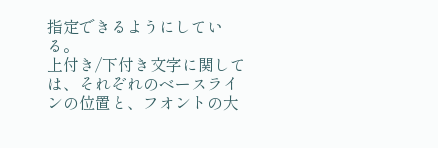指定できるようにしている。
上付き/下付き文字に関しては、それぞれのベースラインの位置と、フオントの大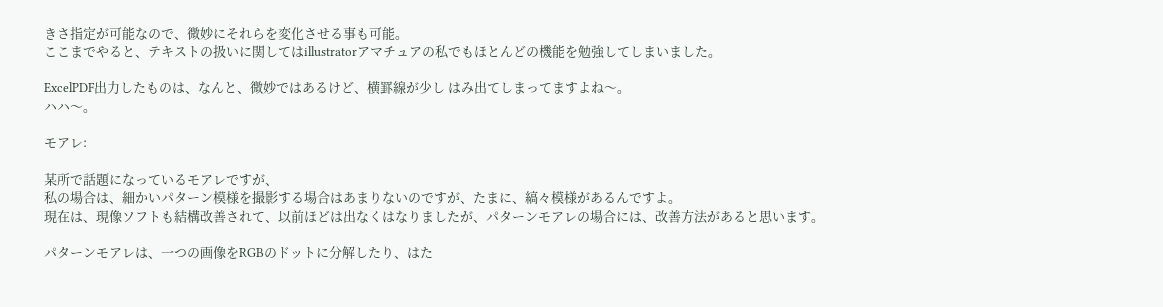きさ指定が可能なので、微妙にそれらを変化させる事も可能。
ここまでやると、テキストの扱いに関してはillustratorアマチュアの私でもほとんどの機能を勉強してしまいました。

ExcelPDF出力したものは、なんと、微妙ではあるけど、横罫線が少し はみ出てしまってますよね〜。
ハハ〜。

モアレ:

某所で話題になっているモアレですが、
私の場合は、細かいパターン模様を撮影する場合はあまりないのですが、たまに、縞々模様があるんですよ。
現在は、現像ソフトも結構改善されて、以前ほどは出なくはなりましたが、パターンモアレの場合には、改善方法があると思います。

パターンモアレは、一つの画像をRGBのドットに分解したり、はた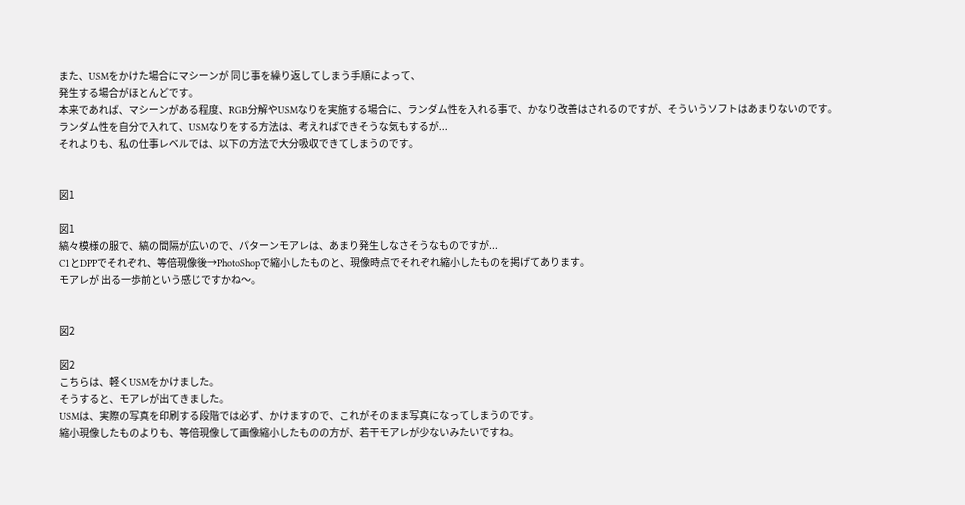また、USMをかけた場合にマシーンが 同じ事を繰り返してしまう手順によって、
発生する場合がほとんどです。
本来であれば、マシーンがある程度、RGB分解やUSMなりを実施する場合に、ランダム性を入れる事で、かなり改善はされるのですが、そういうソフトはあまりないのです。
ランダム性を自分で入れて、USMなりをする方法は、考えればできそうな気もするが...
それよりも、私の仕事レベルでは、以下の方法で大分吸収できてしまうのです。


図1

図1
縞々模様の服で、縞の間隔が広いので、パターンモアレは、あまり発生しなさそうなものですが...
C1とDPPでそれぞれ、等倍現像後→PhotoShopで縮小したものと、現像時点でそれぞれ縮小したものを掲げてあります。
モアレが 出る一歩前という感じですかね〜。


図2

図2
こちらは、軽くUSMをかけました。
そうすると、モアレが出てきました。
USMは、実際の写真を印刷する段階では必ず、かけますので、これがそのまま写真になってしまうのです。
縮小現像したものよりも、等倍現像して画像縮小したものの方が、若干モアレが少ないみたいですね。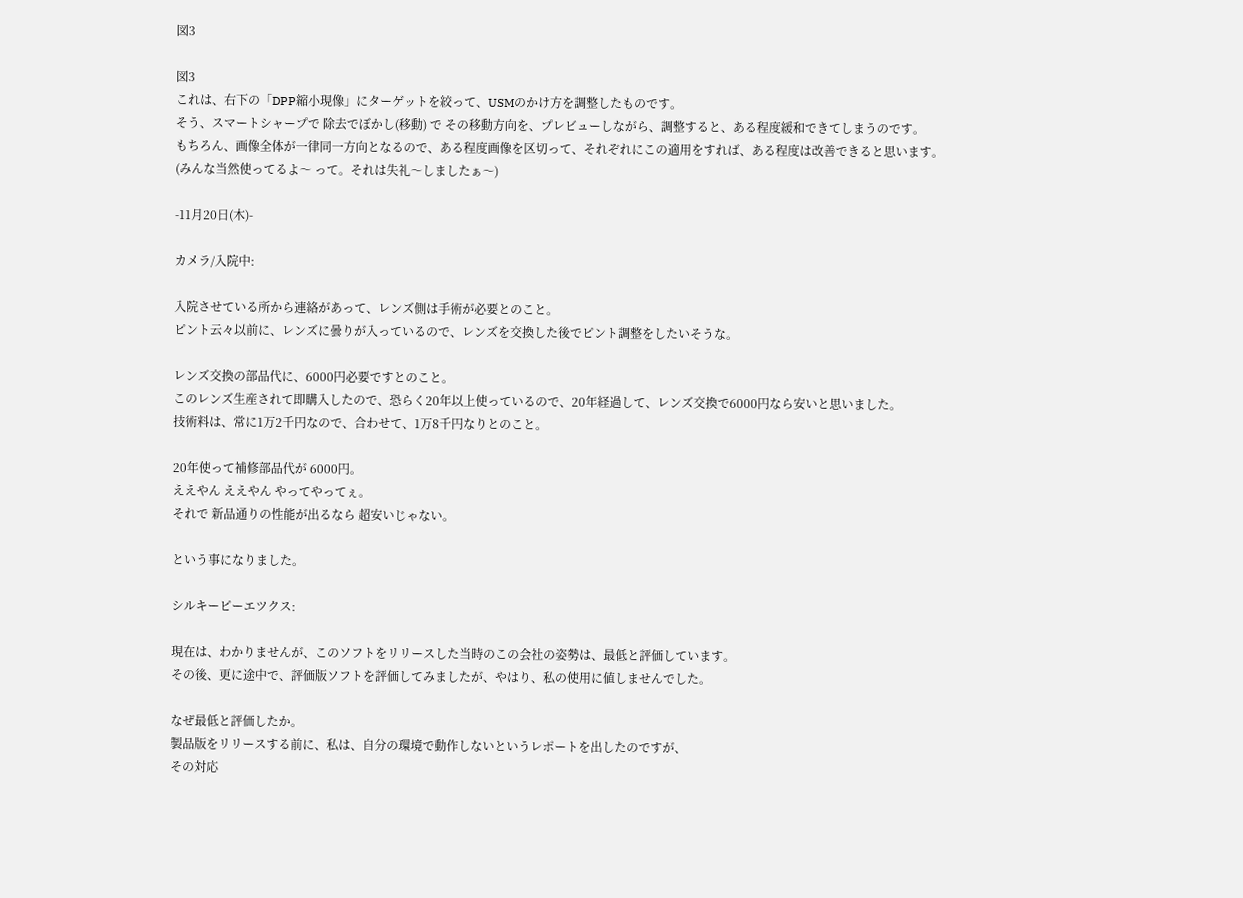図3

図3
これは、右下の「DPP縮小現像」にターゲットを絞って、USMのかけ方を調整したものです。
そう、スマートシャープで 除去でぼかし(移動) で その移動方向を、プレビューしながら、調整すると、ある程度緩和できてしまうのです。
もちろん、画像全体が一律同一方向となるので、ある程度画像を区切って、それぞれにこの適用をすれば、ある程度は改善できると思います。
(みんな当然使ってるよ〜 って。それは失礼〜しましたぁ〜)

-11月20日(木)-

カメラ/入院中:

入院させている所から連絡があって、レンズ側は手術が必要とのこと。
ピント云々以前に、レンズに曇りが入っているので、レンズを交換した後でピント調整をしたいそうな。

レンズ交換の部品代に、6000円必要ですとのこと。
このレンズ生産されて即購入したので、恐らく20年以上使っているので、20年経過して、レンズ交換で6000円なら安いと思いました。
技術料は、常に1万2千円なので、合わせて、1万8千円なりとのこと。

20年使って補修部品代が 6000円。
ええやん ええやん やってやってぇ。
それで 新品通りの性能が出るなら 超安いじゃない。

という事になりました。

シルキーピーエツクス:

現在は、わかりませんが、このソフトをリリースした当時のこの会社の姿勢は、最低と評価しています。
その後、更に途中で、評価版ソフトを評価してみましたが、やはり、私の使用に値しませんでした。

なぜ最低と評価したか。
製品版をリリースする前に、私は、自分の環境で動作しないというレポートを出したのですが、
その対応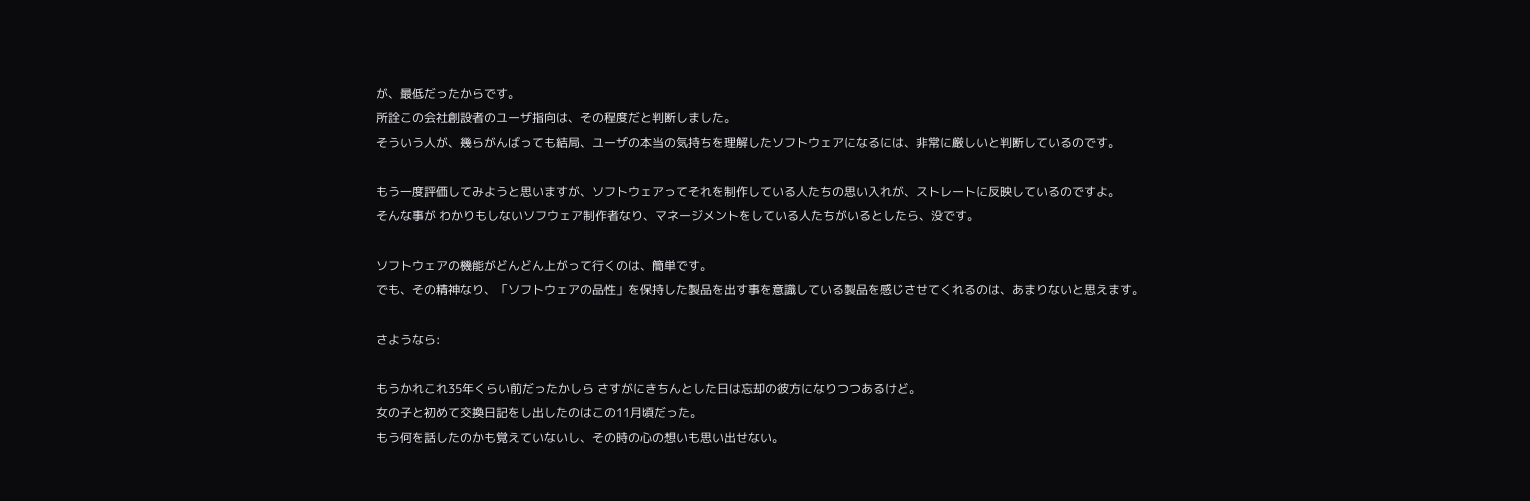が、最低だったからです。
所詮この会社創設者のユーザ指向は、その程度だと判断しました。
そういう人が、幾らがんばっても結局、ユーザの本当の気持ちを理解したソフトウェアになるには、非常に厳しいと判断しているのです。

もう一度評価してみようと思いますが、ソフトウェアってそれを制作している人たちの思い入れが、ストレートに反映しているのですよ。
そんな事が わかりもしないソフウェア制作者なり、マネージメントをしている人たちがいるとしたら、没です。

ソフトウェアの機能がどんどん上がって行くのは、簡単です。
でも、その精神なり、「ソフトウェアの品性」を保持した製品を出す事を意識している製品を感じさせてくれるのは、あまりないと思えます。

さようなら:

もうかれこれ35年くらい前だったかしら さすがにきちんとした日は忘却の彼方になりつつあるけど。
女の子と初めて交換日記をし出したのはこの11月頃だった。
もう何を話したのかも覚えていないし、その時の心の想いも思い出せない。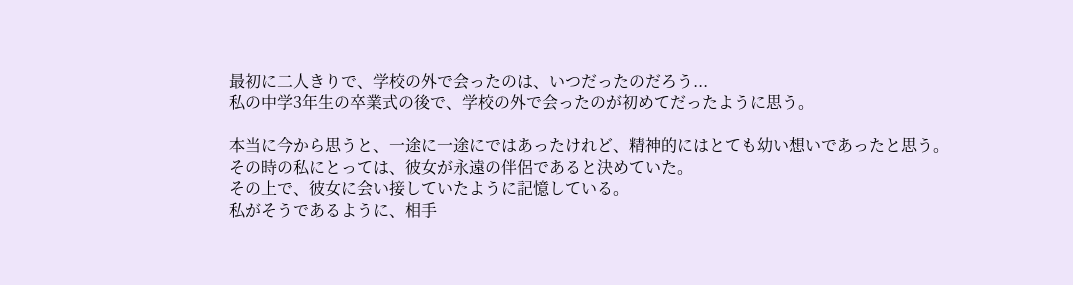最初に二人きりで、学校の外で会ったのは、いつだったのだろう...
私の中学3年生の卒業式の後で、学校の外で会ったのが初めてだったように思う。

本当に今から思うと、一途に一途にではあったけれど、精神的にはとても幼い想いであったと思う。
その時の私にとっては、彼女が永遠の伴侶であると決めていた。
その上で、彼女に会い接していたように記憶している。
私がそうであるように、相手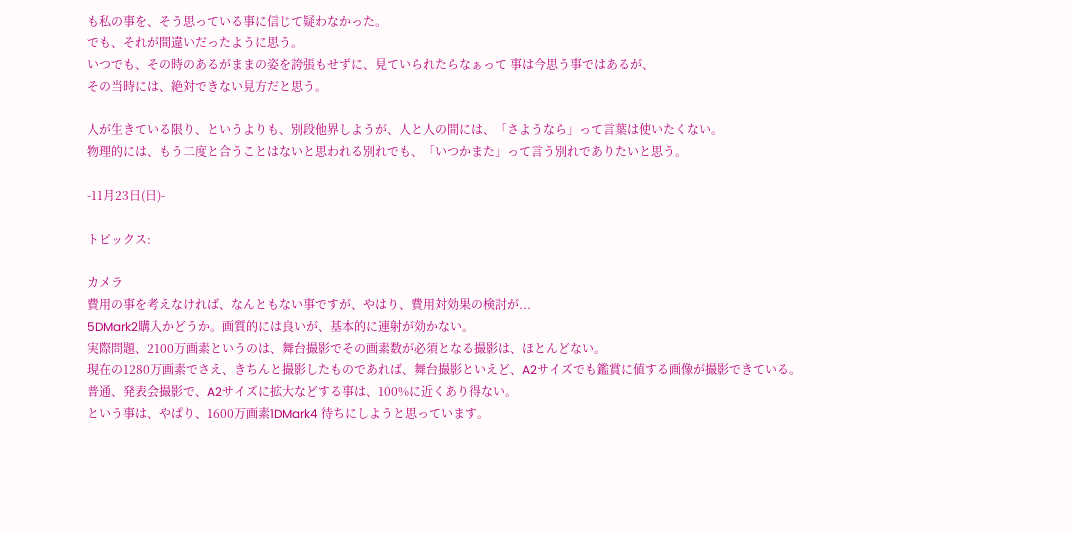も私の事を、そう思っている事に信じて疑わなかった。
でも、それが間違いだったように思う。
いつでも、その時のあるがままの姿を誇張もせずに、見ていられたらなぁって 事は今思う事ではあるが、
その当時には、絶対できない見方だと思う。

人が生きている限り、というよりも、別段他界しようが、人と人の間には、「さようなら」って言葉は使いたくない。
物理的には、もう二度と合うことはないと思われる別れでも、「いつかまた」って言う別れでありたいと思う。

-11月23日(日)-

トピックス:

カメラ
費用の事を考えなければ、なんともない事ですが、やはり、費用対効果の検討が...
5DMark2購入かどうか。画質的には良いが、基本的に連射が効かない。
実際問題、2100万画素というのは、舞台撮影でその画素数が必須となる撮影は、ほとんどない。
現在の1280万画素でさえ、きちんと撮影したものであれば、舞台撮影といえど、A2サイズでも鑑賞に値する画像が撮影できている。
普通、発表会撮影で、A2サイズに拡大などする事は、100%に近くあり得ない。
という事は、やぱり、1600万画素1DMark4 待ちにしようと思っています。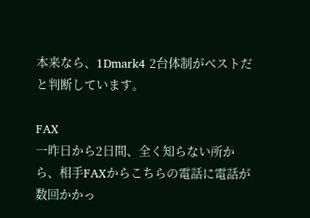本来なら、1Dmark4 2台体制がベストだと判断しています。

FAX
一昨日から2日間、全く知らない所から、相手FAXからこちらの電話に電話が数回かかっ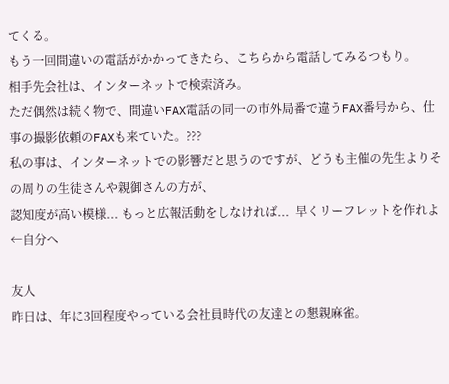てくる。
もう一回間違いの電話がかかってきたら、こちらから電話してみるつもり。
相手先会社は、インターネットで検索済み。
ただ偶然は続く物で、間違いFAX電話の同一の市外局番で違うFAX番号から、仕事の撮影依頼のFAXも来ていた。???
私の事は、インターネットでの影響だと思うのですが、どうも主催の先生よりその周りの生徒さんや親御さんの方が、
認知度が高い模様... もっと広報活動をしなければ...  早くリーフレットを作れよ←自分へ

友人
昨日は、年に3回程度やっている会社員時代の友達との懇親麻雀。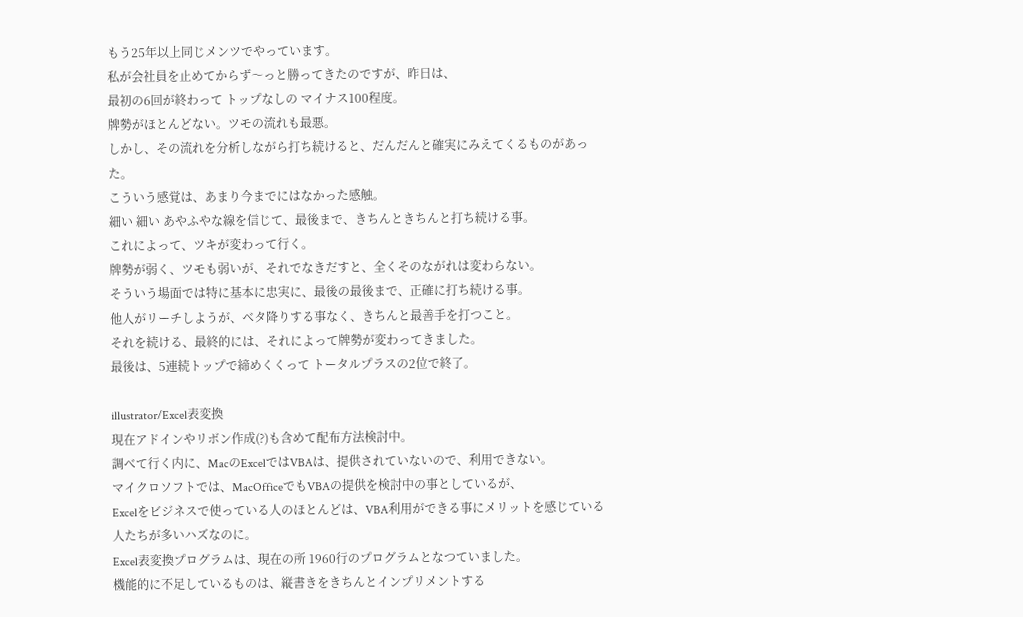もう25年以上同じメンツでやっています。
私が会社員を止めてからず〜っと勝ってきたのですが、昨日は、
最初の6回が終わって トップなしの マイナス100程度。
牌勢がほとんどない。ツモの流れも最悪。
しかし、その流れを分析しながら打ち続けると、だんだんと確実にみえてくるものがあった。
こういう感覚は、あまり今までにはなかった感触。
細い 細い あやふやな線を信じて、最後まで、きちんときちんと打ち続ける事。
これによって、ツキが変わって行く。
牌勢が弱く、ツモも弱いが、それでなきだすと、全くそのながれは変わらない。
そういう場面では特に基本に忠実に、最後の最後まで、正確に打ち続ける事。
他人がリーチしようが、ベタ降りする事なく、きちんと最善手を打つこと。
それを続ける、最終的には、それによって牌勢が変わってきました。
最後は、5連続トップで締めくくって トータルプラスの2位で終了。

illustrator/Excel表変換
現在アドインやリボン作成(?)も含めて配布方法検討中。
調べて行く内に、MacのExcelではVBAは、提供されていないので、利用できない。
マイクロソフトでは、MacOfficeでもVBAの提供を検討中の事としているが、
Excelをビジネスで使っている人のほとんどは、VBA利用ができる事にメリットを感じている人たちが多いハズなのに。
Excel表変換プログラムは、現在の所 1960行のプログラムとなつていました。
機能的に不足しているものは、縦書きをきちんとインプリメントする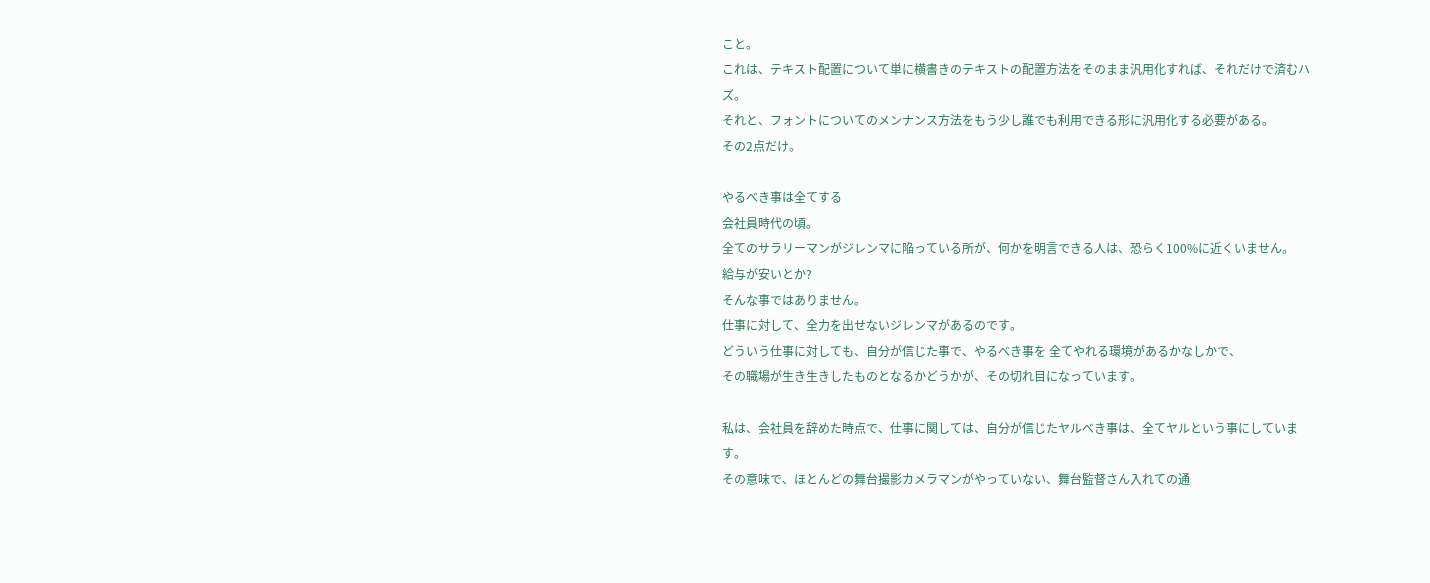こと。
これは、テキスト配置について単に横書きのテキストの配置方法をそのまま汎用化すれば、それだけで済むハズ。
それと、フォントについてのメンナンス方法をもう少し誰でも利用できる形に汎用化する必要がある。
その2点だけ。

やるべき事は全てする
会社員時代の頃。
全てのサラリーマンがジレンマに陥っている所が、何かを明言できる人は、恐らく100%に近くいません。
給与が安いとか?
そんな事ではありません。
仕事に対して、全力を出せないジレンマがあるのです。
どういう仕事に対しても、自分が信じた事で、やるべき事を 全てやれる環境があるかなしかで、
その職場が生き生きしたものとなるかどうかが、その切れ目になっています。

私は、会社員を辞めた時点で、仕事に関しては、自分が信じたヤルべき事は、全てヤルという事にしています。
その意味で、ほとんどの舞台撮影カメラマンがやっていない、舞台監督さん入れての通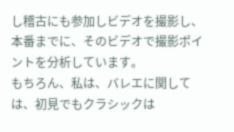し稽古にも参加しビデオを撮影し、
本番までに、そのビデオで撮影ポイントを分析しています。
もちろん、私は、バレエに関しては、初見でもクラシックは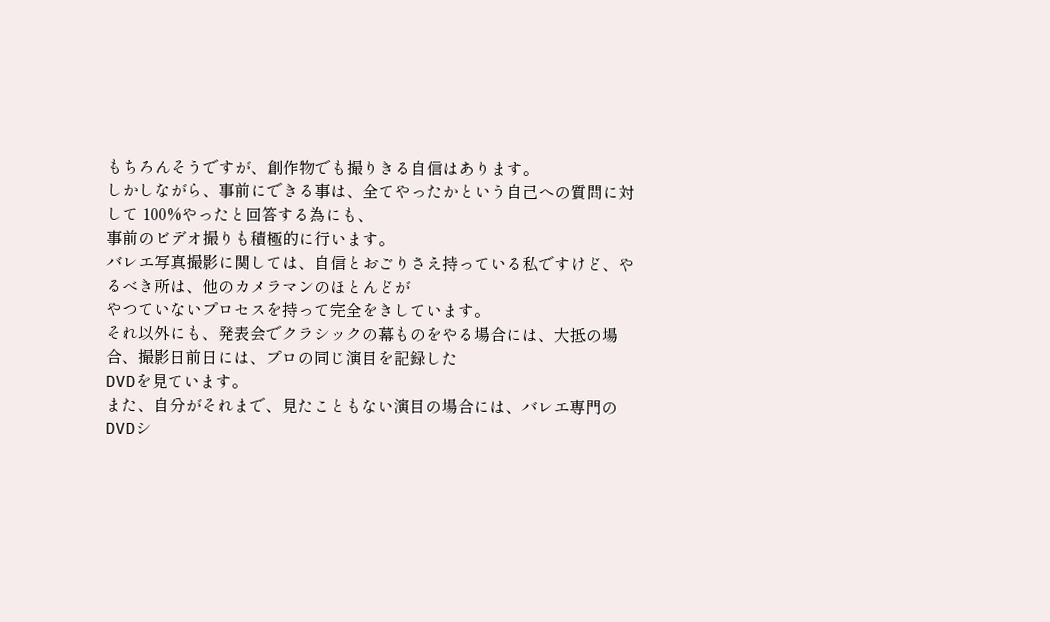もちろんそうですが、創作物でも撮りきる自信はあります。
しかしながら、事前にできる事は、全てやったかという自己への質問に対して 100%やったと回答する為にも、
事前のビデオ撮りも積極的に行います。
バレエ写真撮影に関しては、自信とおごりさえ持っている私ですけど、やるべき所は、他のカメラマンのほとんどが
やつていないプロセスを持って完全をきしています。
それ以外にも、発表会でクラシックの幕ものをやる場合には、大抵の場合、撮影日前日には、プロの同じ演目を記録した
DVDを見ています。
また、自分がそれまで、見たこともない演目の場合には、バレエ専門のDVDシ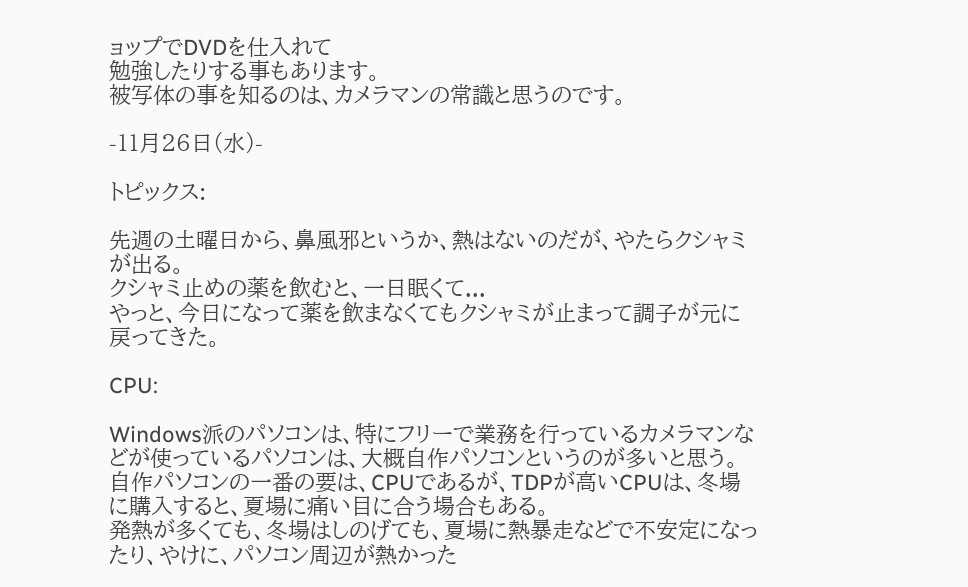ョップでDVDを仕入れて
勉強したりする事もあります。
被写体の事を知るのは、カメラマンの常識と思うのです。

-11月26日(水)-

トピックス:

先週の土曜日から、鼻風邪というか、熱はないのだが、やたらクシャミが出る。
クシャミ止めの薬を飲むと、一日眠くて...
やっと、今日になって薬を飲まなくてもクシャミが止まって調子が元に戻ってきた。

CPU:

Windows派のパソコンは、特にフリーで業務を行っているカメラマンなどが使っているパソコンは、大概自作パソコンというのが多いと思う。
自作パソコンの一番の要は、CPUであるが、TDPが高いCPUは、冬場に購入すると、夏場に痛い目に合う場合もある。
発熱が多くても、冬場はしのげても、夏場に熱暴走などで不安定になったり、やけに、パソコン周辺が熱かった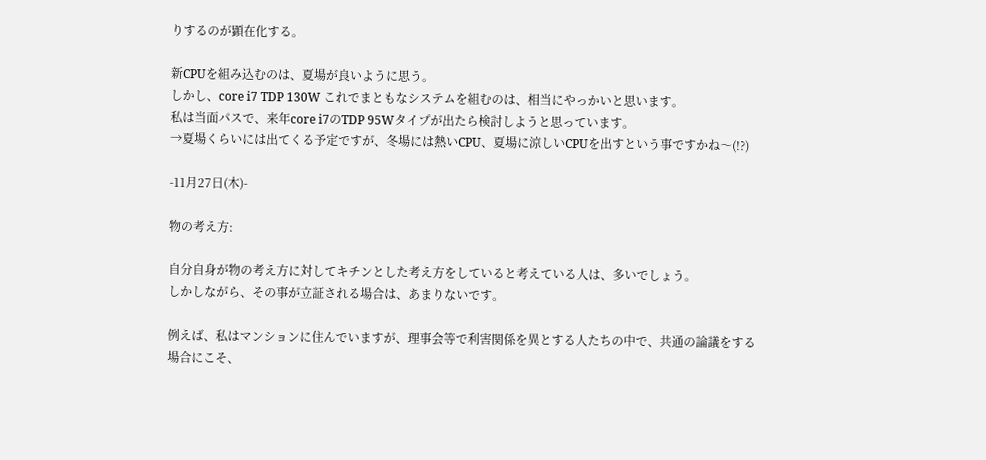りするのが顕在化する。

新CPUを組み込むのは、夏場が良いように思う。
しかし、core i7 TDP 130W これでまともなシステムを組むのは、相当にやっかいと思います。
私は当面パスで、来年core i7のTDP 95Wタイプが出たら検討しようと思っています。
→夏場くらいには出てくる予定ですが、冬場には熱いCPU、夏場に涼しいCPUを出すという事ですかね〜(!?)

-11月27日(木)-

物の考え方:

自分自身が物の考え方に対してキチンとした考え方をしていると考えている人は、多いでしょう。
しかしながら、その事が立証される場合は、あまりないです。

例えば、私はマンションに住んでいますが、理事会等で利害関係を異とする人たちの中で、共通の論議をする場合にこそ、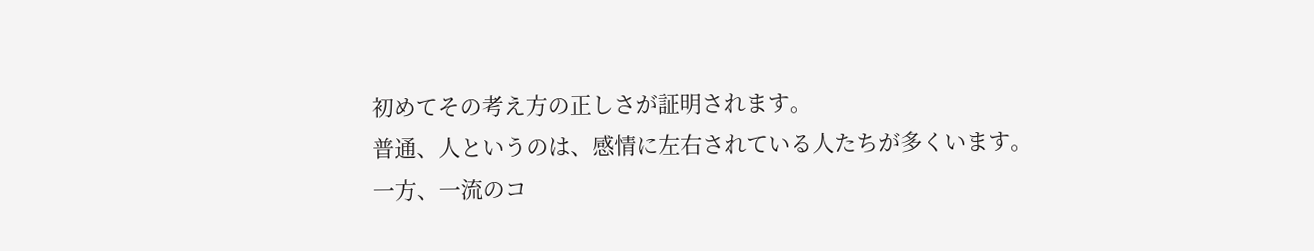初めてその考え方の正しさが証明されます。
普通、人というのは、感情に左右されている人たちが多くいます。
一方、一流のコ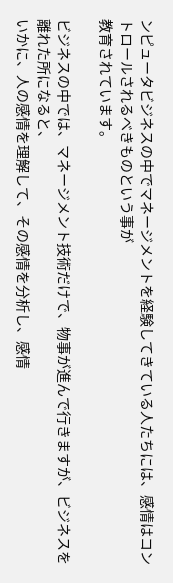ンピュータビジネスの中でマネージメントを経験してきている人たちには、感情はコントロールされるべきものという事が
教育されています。

ビジネスの中では、マネージメント技術だけで、物事が進んで行きますが、ビジネスを離れた所になると、
いかに、人の感情を理解して、その感情を分析し、感情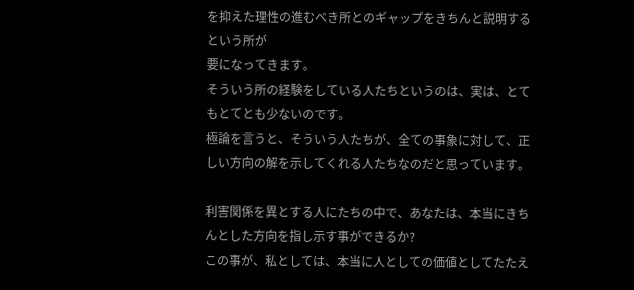を抑えた理性の進むべき所とのギャップをきちんと説明するという所が
要になってきます。
そういう所の経験をしている人たちというのは、実は、とてもとてとも少ないのです。
極論を言うと、そういう人たちが、全ての事象に対して、正しい方向の解を示してくれる人たちなのだと思っています。

利害関係を異とする人にたちの中で、あなたは、本当にきちんとした方向を指し示す事ができるか?
この事が、私としては、本当に人としての価値としてたたえ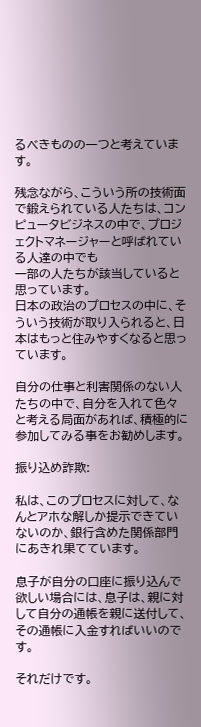るべきものの一つと考えています。

残念ながら、こういう所の技術面で鍛えられている人たちは、コンピュータビジネスの中で、プロジェクトマネージャーと呼ばれている人達の中でも
一部の人たちが該当していると思っています。
日本の政治のプロセスの中に、そういう技術が取り入られると、日本はもっと住みやすくなると思っています。

自分の仕事と利害関係のない人たちの中で、自分を入れて色々と考える局面があれば、積極的に参加してみる事をお勧めします。

振り込め詐欺:

私は、このプロセスに対して、なんとアホな解しか提示できていないのか、銀行含めた関係部門にあきれ果てています。

息子が自分の口座に振り込んで欲しい場合には、息子は、親に対して自分の通帳を親に送付して、その通帳に入金すればいいのです。

それだけです。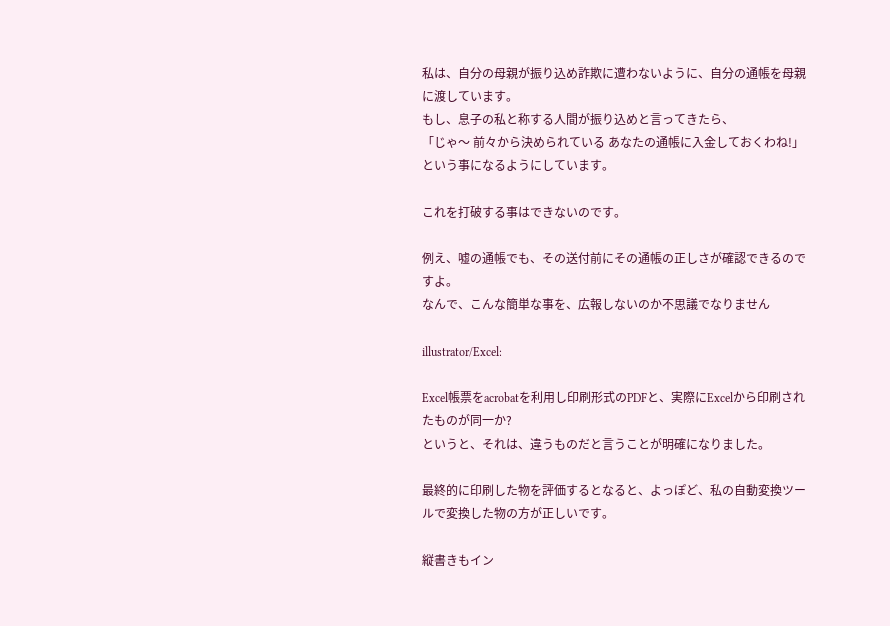私は、自分の母親が振り込め詐欺に遭わないように、自分の通帳を母親に渡しています。
もし、息子の私と称する人間が振り込めと言ってきたら、
「じゃ〜 前々から決められている あなたの通帳に入金しておくわね!」
という事になるようにしています。

これを打破する事はできないのです。

例え、嘘の通帳でも、その送付前にその通帳の正しさが確認できるのですよ。
なんで、こんな簡単な事を、広報しないのか不思議でなりません

illustrator/Excel:

Excel帳票をacrobatを利用し印刷形式のPDFと、実際にExcelから印刷されたものが同一か?
というと、それは、違うものだと言うことが明確になりました。

最終的に印刷した物を評価するとなると、よっぽど、私の自動変換ツールで変換した物の方が正しいです。

縦書きもイン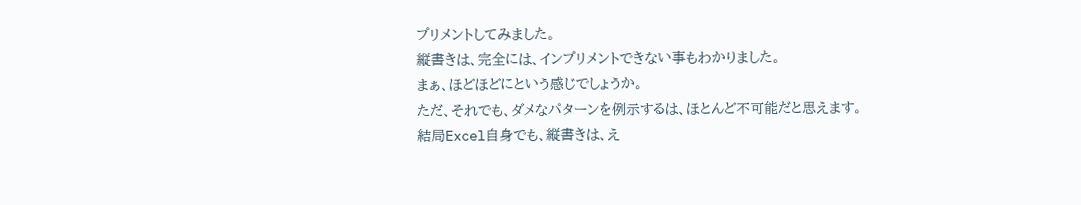プリメントしてみました。
縦書きは、完全には、インプリメントできない事もわかりました。
まぁ、ほどほどにという感じでしょうか。
ただ、それでも、ダメなパターンを例示するは、ほとんど不可能だと思えます。
結局Excel自身でも、縦書きは、え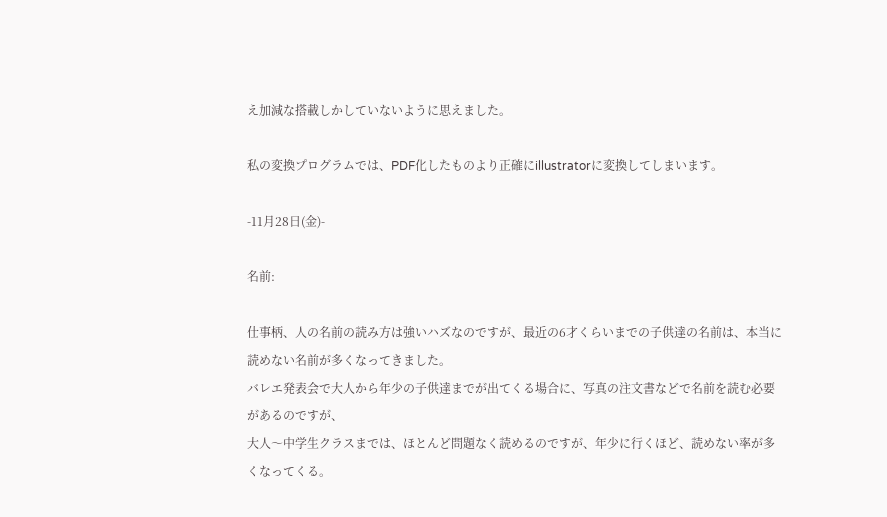え加減な搭載しかしていないように思えました。

私の変換プログラムでは、PDF化したものより正確にillustratorに変換してしまいます。

-11月28日(金)-

名前:

仕事柄、人の名前の読み方は強いハズなのですが、最近の6才くらいまでの子供達の名前は、本当に読めない名前が多くなってきました。
バレエ発表会で大人から年少の子供達までが出てくる場合に、写真の注文書などで名前を読む必要があるのですが、
大人〜中学生クラスまでは、ほとんど問題なく読めるのですが、年少に行くほど、読めない率が多くなってくる。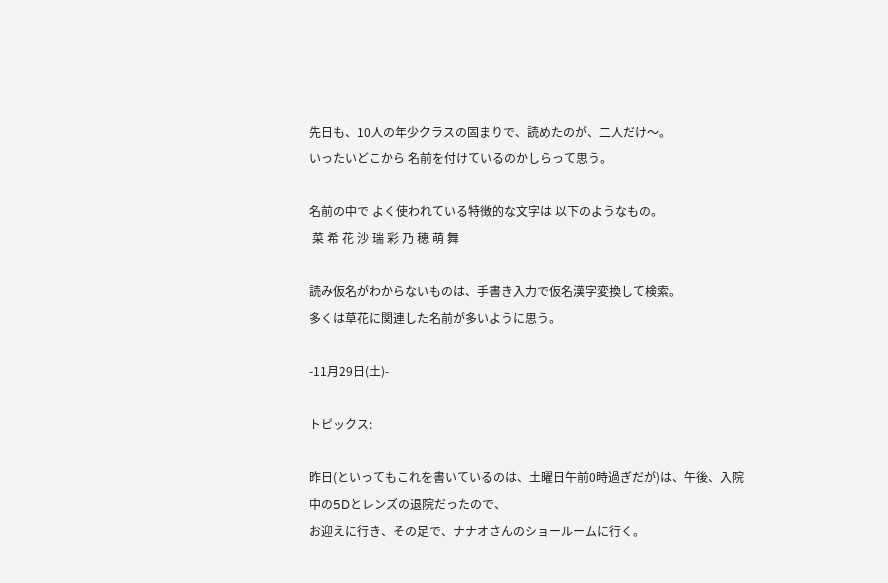先日も、10人の年少クラスの固まりで、読めたのが、二人だけ〜。
いったいどこから 名前を付けているのかしらって思う。

名前の中で よく使われている特徴的な文字は 以下のようなもの。
 菜 希 花 沙 瑞 彩 乃 穂 萌 舞

読み仮名がわからないものは、手書き入力で仮名漢字変換して検索。
多くは草花に関連した名前が多いように思う。

-11月29日(土)-

トピックス:

昨日(といってもこれを書いているのは、土曜日午前0時過ぎだが)は、午後、入院中の5Dとレンズの退院だったので、
お迎えに行き、その足で、ナナオさんのショールームに行く。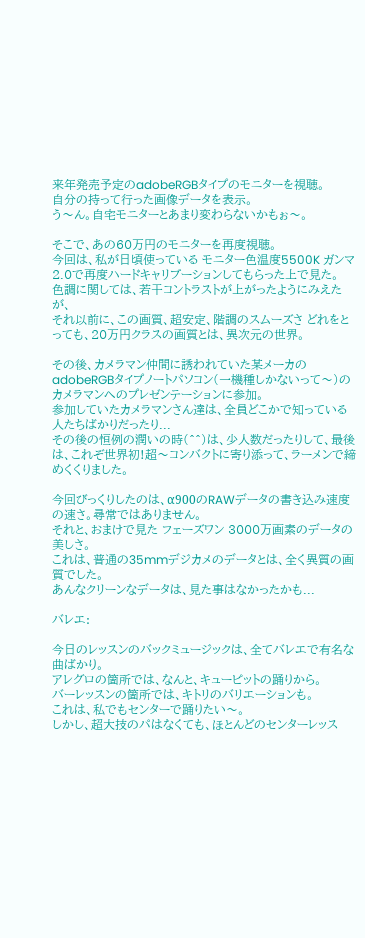来年発売予定のadobeRGBタイプのモニターを視聴。
自分の持って行った画像データを表示。
う〜ん。自宅モニターとあまり変わらないかもぉ〜。

そこで、あの60万円のモニターを再度視聴。
今回は、私が日頃使っている モニター色温度5500K ガンマ2.0で再度ハードキャリブーションしてもらった上で見た。
色調に関しては、若干コントラストが上がったようにみえたが、
それ以前に、この画質、超安定、階調のスムーズさ どれをとっても、20万円クラスの画質とは、異次元の世界。

その後、カメラマン仲間に誘われていた某メーカのadobeRGBタイプノートパソコン(一機種しかないって〜)のカメラマンへのプレゼンテーションに参加。
参加していたカメラマンさん達は、全員どこかで知っている人たちばかりだったり...
その後の恒例の潤いの時(^^)は、少人数だったりして、最後は、これぞ世界初!超〜コンバクトに寄り添って、ラーメンで締めくくりました。

今回びっくりしたのは、α900のRAWデータの書き込み速度の速さ。尋常ではありません。
それと、おまけで見た フェーズワン 3000万画素のデータの美しさ。
これは、普通の35mmデジカメのデータとは、全く異質の画質でした。
あんなクリーンなデータは、見た事はなかったかも...

バレエ:

今日のレッスンのバックミュージックは、全てバレエで有名な曲ばかり。
アレグロの箇所では、なんと、キューピットの踊りから。
バーレッスンの箇所では、キトリのバリエーションも。
これは、私でもセンターで踊りたい〜。
しかし、超大技のパはなくても、ほとんどのセンターレッス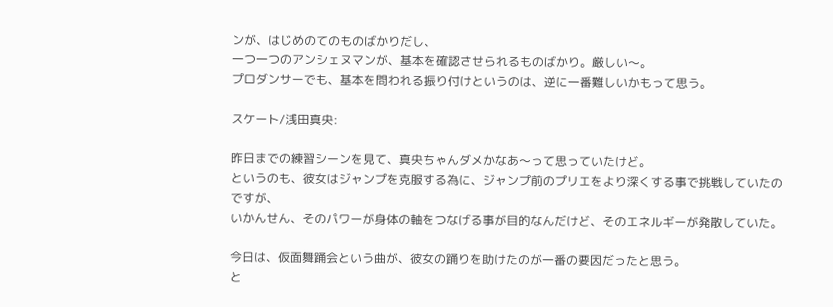ンが、はじめのてのものばかりだし、
一つ一つのアンシェヌマンが、基本を確認させられるものばかり。厳しい〜。
プロダンサーでも、基本を問われる振り付けというのは、逆に一番難しいかもって思う。

スケート/浅田真央:

昨日までの練習シーンを見て、真央ちゃんダメかなあ〜って思っていたけど。
というのも、彼女はジャンプを克服する為に、ジャンプ前のプリエをより深くする事で挑戦していたのですが、
いかんせん、そのパワーが身体の軸をつなげる事が目的なんだけど、そのエネルギーが発散していた。

今日は、仮面舞踊会という曲が、彼女の踊りを助けたのが一番の要因だったと思う。
と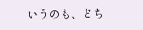いうのも、どち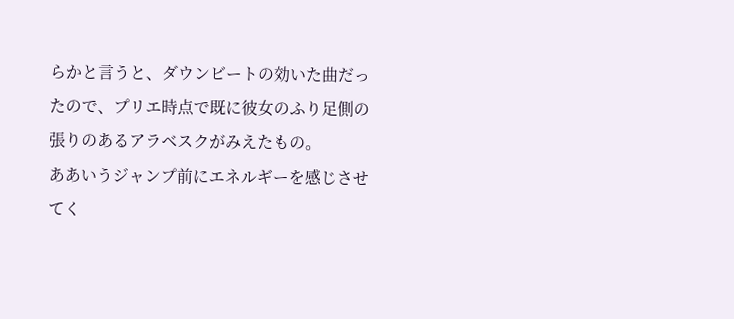らかと言うと、ダウンビートの効いた曲だったので、プリエ時点で既に彼女のふり足側の張りのあるアラベスクがみえたもの。
ああいうジャンプ前にエネルギーを感じさせてく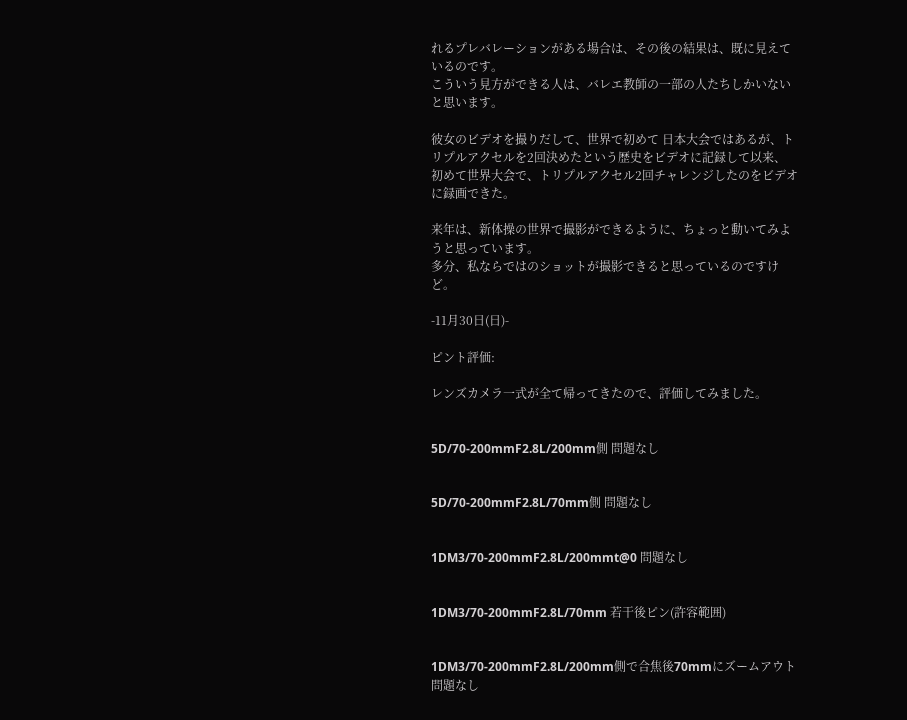れるプレバレーションがある場合は、その後の結果は、既に見えているのです。
こういう見方ができる人は、バレエ教師の一部の人たちしかいないと思います。

彼女のビデオを撮りだして、世界で初めて 日本大会ではあるが、トリプルアクセルを2回決めたという歴史をビデオに記録して以来、
初めて世界大会で、トリプルアクセル2回チャレンジしたのをビデオに録画できた。

来年は、新体操の世界で撮影ができるように、ちょっと動いてみようと思っています。
多分、私ならではのショットが撮影できると思っているのですけど。

-11月30日(日)-

ピント評価:

レンズカメラ一式が全て帰ってきたので、評価してみました。


5D/70-200mmF2.8L/200mm側 問題なし


5D/70-200mmF2.8L/70mm側 問題なし


1DM3/70-200mmF2.8L/200mmt@0 問題なし


1DM3/70-200mmF2.8L/70mm 若干後ピン(許容範囲)


1DM3/70-200mmF2.8L/200mm側で合焦後70mmにズームアウト 問題なし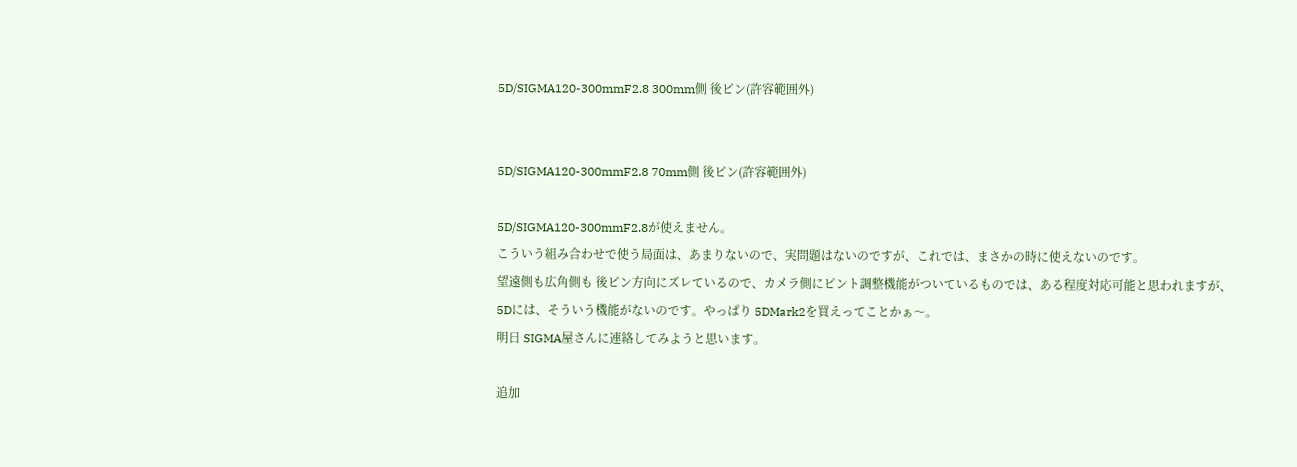5D/SIGMA120-300mmF2.8 300mm側 後ピン(許容範囲外)


5D/SIGMA120-300mmF2.8 70mm側 後ピン(許容範囲外)

5D/SIGMA120-300mmF2.8が使えません。
こういう組み合わせで使う局面は、あまりないので、実問題はないのですが、これでは、まさかの時に使えないのです。
望遠側も広角側も 後ピン方向にズレているので、カメラ側にピント調整機能がついているものでは、ある程度対応可能と思われますが、
5Dには、そういう機能がないのです。やっぱり 5DMark2を買えってことかぁ〜。
明日 SIGMA屋さんに連絡してみようと思います。

追加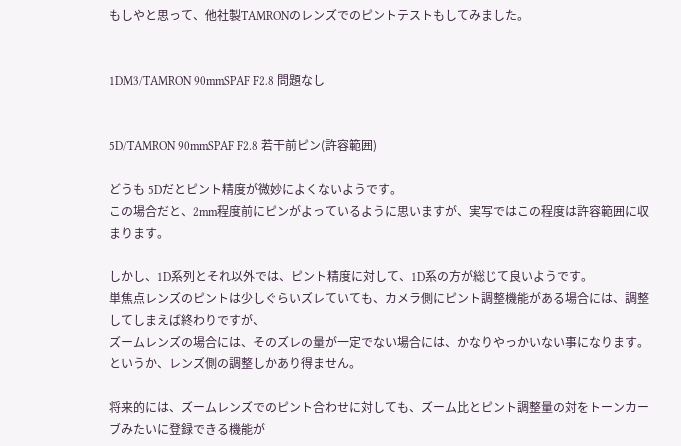もしやと思って、他社製TAMRONのレンズでのピントテストもしてみました。


1DM3/TAMRON 90mmSPAF F2.8 問題なし


5D/TAMRON 90mmSPAF F2.8 若干前ピン(許容範囲)

どうも 5Dだとピント精度が微妙によくないようです。
この場合だと、2mm程度前にピンがよっているように思いますが、実写ではこの程度は許容範囲に収まります。

しかし、1D系列とそれ以外では、ピント精度に対して、1D系の方が総じて良いようです。
単焦点レンズのピントは少しぐらいズレていても、カメラ側にピント調整機能がある場合には、調整してしまえば終わりですが、
ズームレンズの場合には、そのズレの量が一定でない場合には、かなりやっかいない事になります。
というか、レンズ側の調整しかあり得ません。

将来的には、ズームレンズでのピント合わせに対しても、ズーム比とピント調整量の対をトーンカーブみたいに登録できる機能が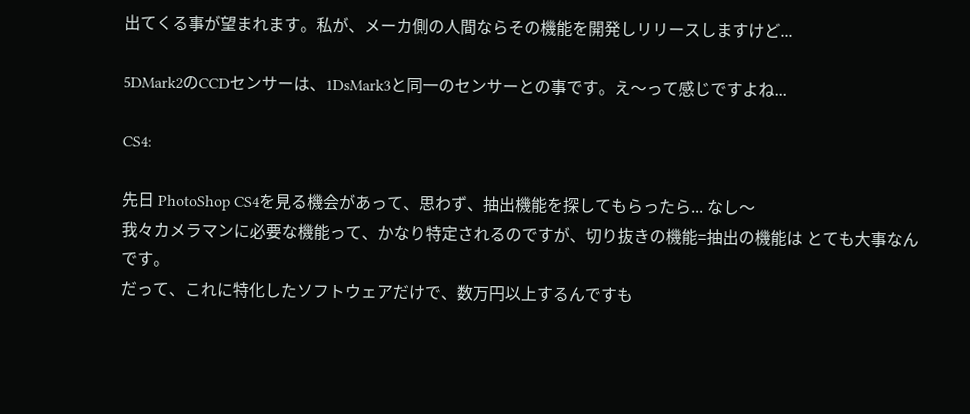出てくる事が望まれます。私が、メーカ側の人間ならその機能を開発しリリースしますけど...

5DMark2のCCDセンサーは、1DsMark3と同一のセンサーとの事です。え〜って感じですよね...

CS4:

先日 PhotoShop CS4を見る機会があって、思わず、抽出機能を探してもらったら... なし〜
我々カメラマンに必要な機能って、かなり特定されるのですが、切り抜きの機能=抽出の機能は とても大事なんです。
だって、これに特化したソフトウェアだけで、数万円以上するんですも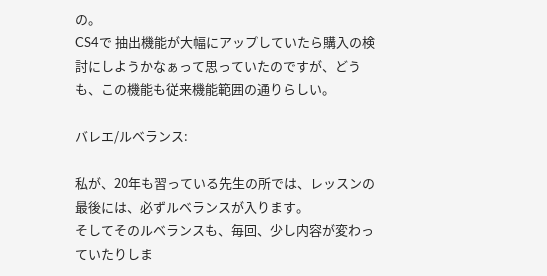の。
CS4で 抽出機能が大幅にアップしていたら購入の検討にしようかなぁって思っていたのですが、どうも、この機能も従来機能範囲の通りらしい。

バレエ/ルベランス:

私が、20年も習っている先生の所では、レッスンの最後には、必ずルベランスが入ります。
そしてそのルベランスも、毎回、少し内容が変わっていたりしま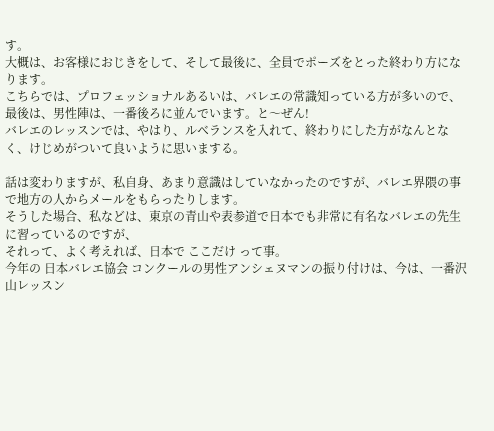す。
大概は、お客様におじきをして、そして最後に、全員でポーズをとった終わり方になります。
こちらでは、プロフェッショナルあるいは、バレエの常識知っている方が多いので、
最後は、男性陣は、一番後ろに並んでいます。と〜ぜん!
バレエのレッスンでは、やはり、ルベランスを入れて、終わりにした方がなんとなく、けじめがついて良いように思いまする。

話は変わりますが、私自身、あまり意識はしていなかったのですが、バレエ界隈の事で地方の人からメールをもらったりします。
そうした場合、私などは、東京の青山や表参道で日本でも非常に有名なバレエの先生に習っているのですが、
それって、よく考えれば、日本で ここだけ って事。
今年の 日本バレエ協会 コンクールの男性アンシェヌマンの振り付けは、今は、一番沢山レッスン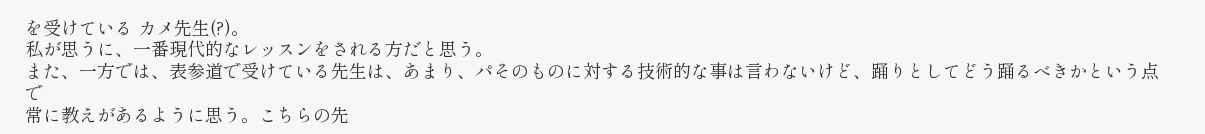を受けている カメ先生(?)。
私が思うに、一番現代的なレッスンをされる方だと思う。
また、一方では、表参道で受けている先生は、あまり、パそのものに対する技術的な事は言わないけど、踊りとしてどう踊るべきかという点で
常に教えがあるように思う。こちらの先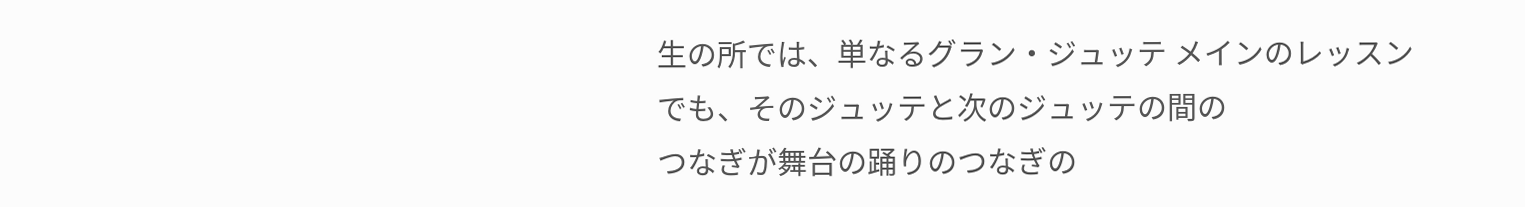生の所では、単なるグラン・ジュッテ メインのレッスンでも、そのジュッテと次のジュッテの間の
つなぎが舞台の踊りのつなぎの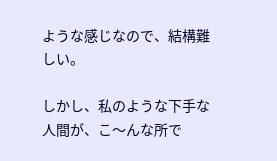ような感じなので、結構難しい。

しかし、私のような下手な人間が、こ〜んな所で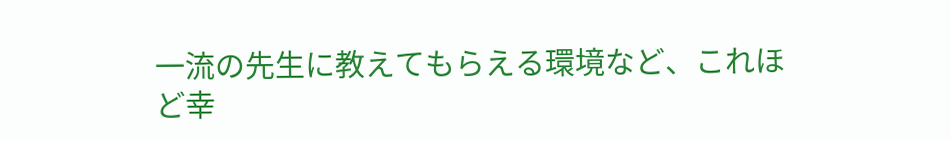一流の先生に教えてもらえる環境など、これほど幸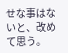せな事はないと、改めて思う。